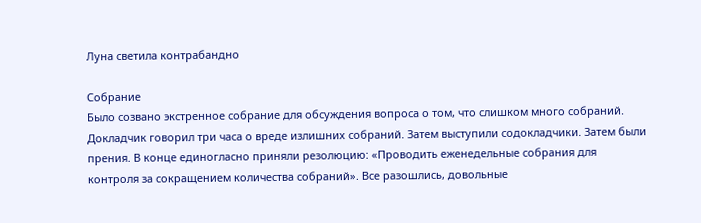Луна светила контрабандно

Собрание
Было созвано экстренное собрание для обсуждения вопроса о том, что слишком много собраний. Докладчик говорил три часа о вреде излишних собраний. Затем выступили содокладчики. Затем были прения. В конце единогласно приняли резолюцию: «Проводить еженедельные собрания для контроля за сокращением количества собраний». Все разошлись, довольные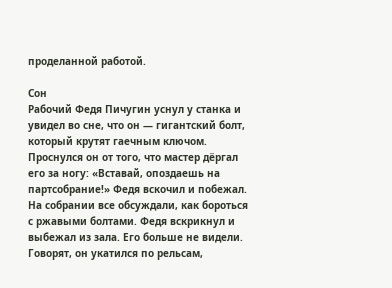проделанной работой.

Сон
Рабочий Федя Пичугин уснул у станка и увидел во сне, что он — гигантский болт, который крутят гаечным ключом. Проснулся он от того, что мастер дёргал его за ногу: «Вставай, опоздаешь на партсобрание!» Федя вскочил и побежал. На собрании все обсуждали, как бороться с ржавыми болтами. Федя вскрикнул и выбежал из зала. Его больше не видели. Говорят, он укатился по рельсам,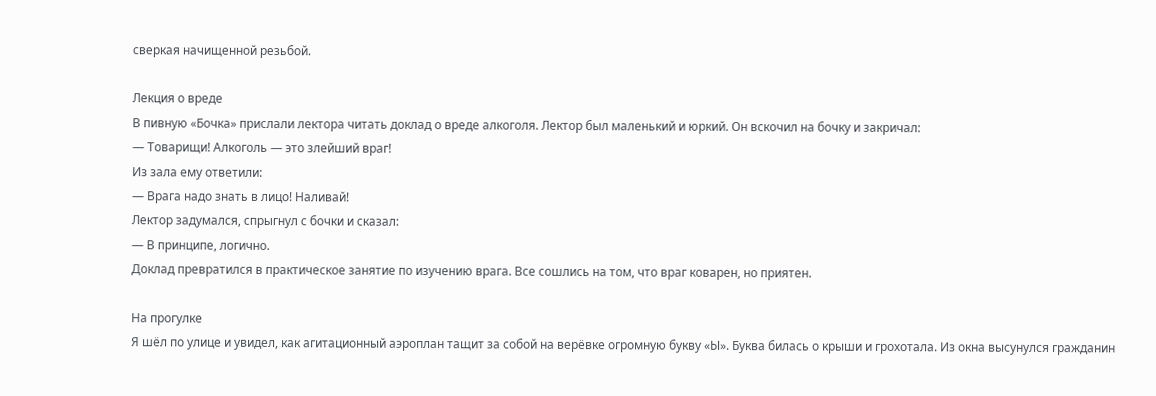сверкая начищенной резьбой.

Лекция о вреде
В пивную «Бочка» прислали лектора читать доклад о вреде алкоголя. Лектор был маленький и юркий. Он вскочил на бочку и закричал:
— Товарищи! Алкоголь — это злейший враг!
Из зала ему ответили:
— Врага надо знать в лицо! Наливай!
Лектор задумался, спрыгнул с бочки и сказал:
— В принципе, логично.
Доклад превратился в практическое занятие по изучению врага. Все сошлись на том, что враг коварен, но приятен.

На прогулке
Я шёл по улице и увидел, как агитационный аэроплан тащит за собой на верёвке огромную букву «Ы». Буква билась о крыши и грохотала. Из окна высунулся гражданин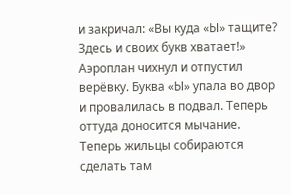и закричал: «Вы куда «Ы» тащите? Здесь и своих букв хватает!» Аэроплан чихнул и отпустил верёвку. Буква «Ы» упала во двор и провалилась в подвал. Теперь оттуда доносится мычание. Теперь жильцы собираются сделать там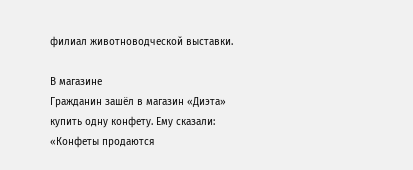филиал животноводческой выставки.

В магазине
Гражданин зашёл в магазин «Диэта» купить одну конфету. Ему сказали: «Конфеты продаются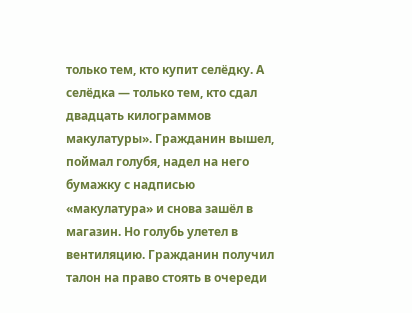только тем, кто купит селёдку. А селёдка — только тем, кто сдал двадцать килограммов макулатуры». Гражданин вышел, поймал голубя, надел на него бумажку с надписью «макулатура» и снова зашёл в магазин. Но голубь улетел в вентиляцию. Гражданин получил талон на право стоять в очереди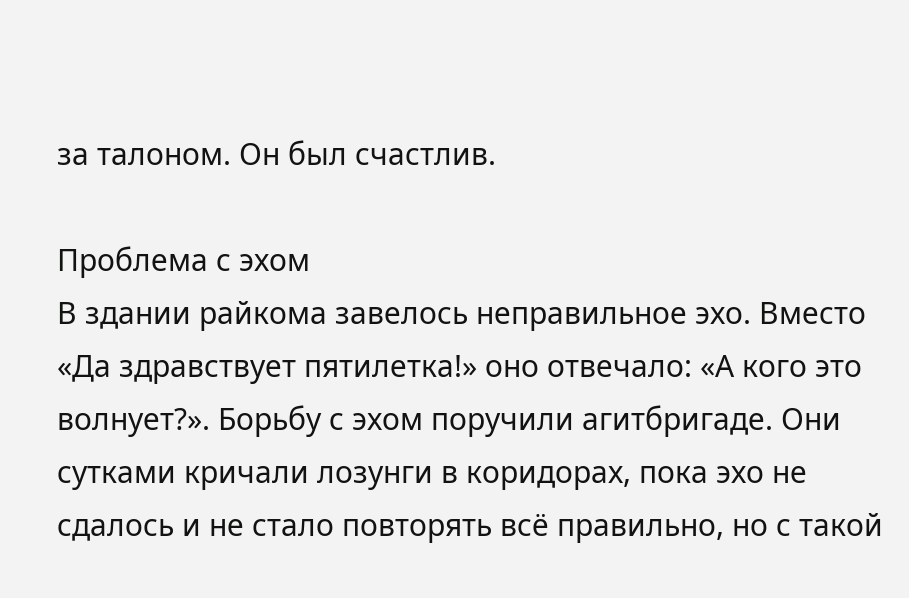за талоном. Он был счастлив.

Проблема с эхом
В здании райкома завелось неправильное эхо. Вместо «Да здравствует пятилетка!» оно отвечало: «А кого это волнует?». Борьбу с эхом поручили агитбригаде. Они сутками кричали лозунги в коридорах, пока эхо не сдалось и не стало повторять всё правильно, но с такой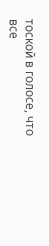тоской в голосе, что все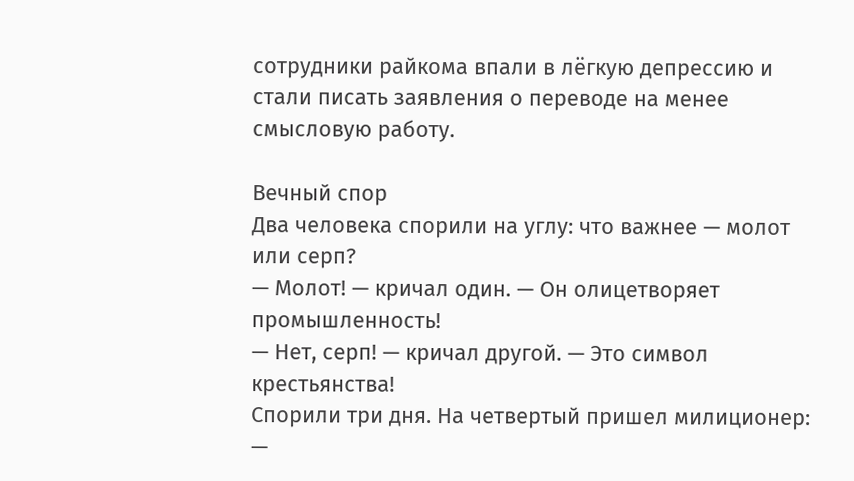сотрудники райкома впали в лёгкую депрессию и стали писать заявления о переводе на менее смысловую работу.

Вечный спор
Два человека спорили на углу: что важнее — молот или серп?
— Молот! — кричал один. — Он олицетворяет промышленность!
— Нет, серп! — кричал другой. — Это символ крестьянства!
Спорили три дня. На четвертый пришел милиционер:
—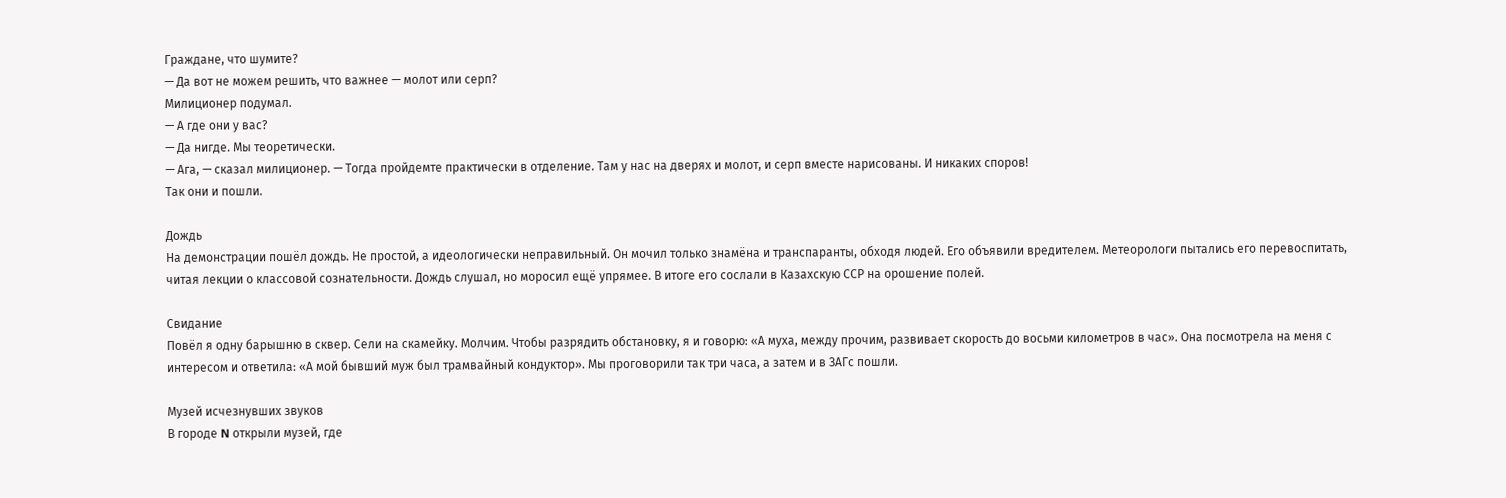Граждане, что шумите?
— Да вот не можем решить, что важнее — молот или серп?
Милиционер подумал.
— А где они у вас?
— Да нигде. Мы теоретически.
— Ага, — сказал милиционер. — Тогда пройдемте практически в отделение. Там у нас на дверях и молот, и серп вместе нарисованы. И никаких споров!
Так они и пошли.

Дождь
На демонстрации пошёл дождь. Не простой, а идеологически неправильный. Он мочил только знамёна и транспаранты, обходя людей. Его объявили вредителем. Метеорологи пытались его перевоспитать, читая лекции о классовой сознательности. Дождь слушал, но моросил ещё упрямее. В итоге его сослали в Казахскую ССР на орошение полей.

Свидание
Повёл я одну барышню в сквер. Сели на скамейку. Молчим. Чтобы разрядить обстановку, я и говорю: «А муха, между прочим, развивает скорость до восьми километров в час». Она посмотрела на меня с интересом и ответила: «А мой бывший муж был трамвайный кондуктор». Мы проговорили так три часа, а затем и в ЗАГс пошли.

Музей исчезнувших звуков
В городе N открыли музей, где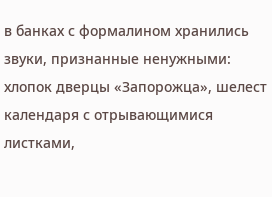в банках с формалином хранились звуки, признанные ненужными: хлопок дверцы «Запорожца», шелест календаря с отрывающимися листками,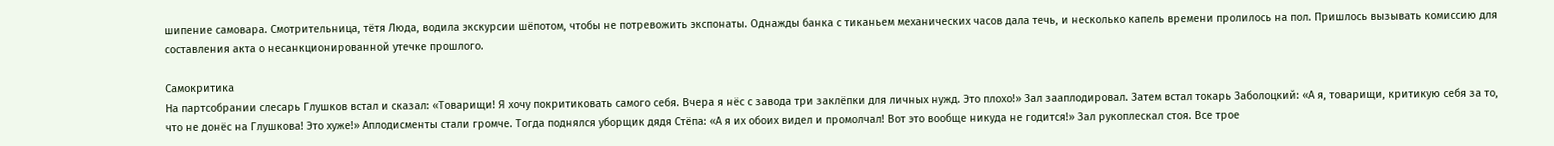шипение самовара. Смотрительница, тётя Люда, водила экскурсии шёпотом, чтобы не потревожить экспонаты. Однажды банка с тиканьем механических часов дала течь, и несколько капель времени пролилось на пол. Пришлось вызывать комиссию для составления акта о несанкционированной утечке прошлого.

Самокритика
На партсобрании слесарь Глушков встал и сказал: «Товарищи! Я хочу покритиковать самого себя. Вчера я нёс с завода три заклёпки для личных нужд. Это плохо!» Зал зааплодировал. Затем встал токарь Заболоцкий: «А я, товарищи, критикую себя за то, что не донёс на Глушкова! Это хуже!» Аплодисменты стали громче. Тогда поднялся уборщик дядя Стёпа: «А я их обоих видел и промолчал! Вот это вообще никуда не годится!» Зал рукоплескал стоя. Все трое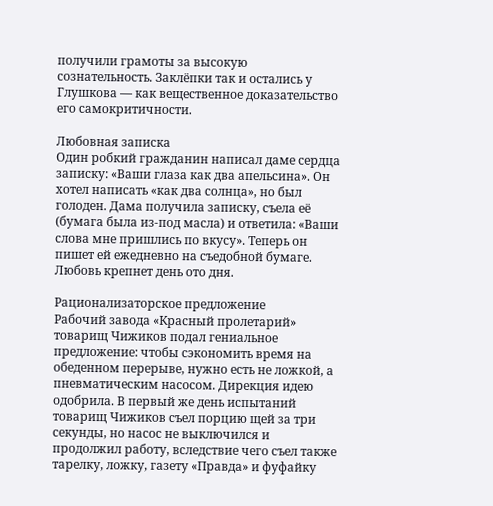получили грамоты за высокую сознательность. Заклёпки так и остались у Глушкова — как вещественное доказательство его самокритичности.

Любовная записка
Один робкий гражданин написал даме сердца записку: «Ваши глаза как два апельсина». Он хотел написать «как два солнца», но был голоден. Дама получила записку, съела её (бумага была из-под масла) и ответила: «Ваши слова мне пришлись по вкусу». Теперь он пишет ей ежедневно на съедобной бумаге. Любовь крепнет день ото дня.

Рационализаторское предложение
Рабочий завода «Красный пролетарий» товарищ Чижиков подал гениальное предложение: чтобы сэкономить время на обеденном перерыве, нужно есть не ложкой, а пневматическим насосом. Дирекция идею одобрила. В первый же день испытаний товарищ Чижиков съел порцию щей за три секунды, но насос не выключился и продолжил работу, вследствие чего съел также тарелку, ложку, газету «Правда» и фуфайку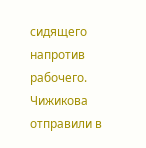сидящего напротив рабочего. Чижикова отправили в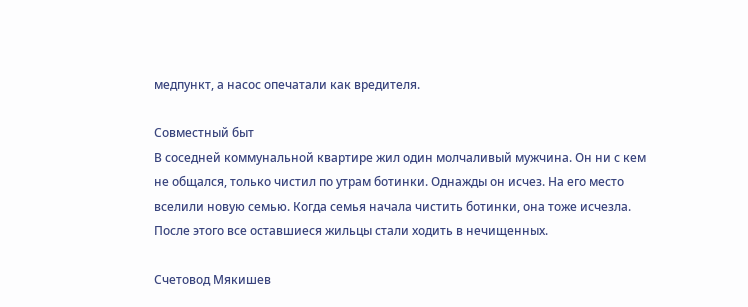медпункт, а насос опечатали как вредителя.

Совместный быт
В соседней коммунальной квартире жил один молчаливый мужчина. Он ни с кем не общался, только чистил по утрам ботинки. Однажды он исчез. На его место вселили новую семью. Когда семья начала чистить ботинки, она тоже исчезла. После этого все оставшиеся жильцы стали ходить в нечищенных.

Счетовод Мякишев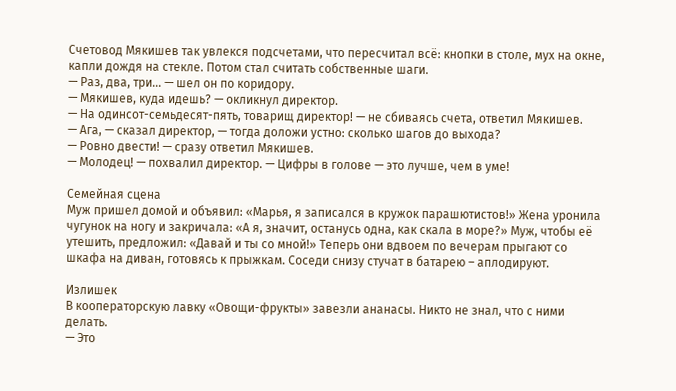Счетовод Мякишев так увлекся подсчетами, что пересчитал всё: кнопки в столе, мух на окне, капли дождя на стекле. Потом стал считать собственные шаги.
— Раз, два, три... — шел он по коридору.
— Мякишев, куда идешь? — окликнул директор.
— На одинсот-семьдесят-пять, товарищ директор! — не сбиваясь счета, ответил Мякишев.
— Ага, — сказал директор, — тогда доложи устно: сколько шагов до выхода?
— Ровно двести! — сразу ответил Мякишев.
— Молодец! — похвалил директор. — Цифры в голове — это лучше, чем в уме!

Семейная сцена
Муж пришел домой и объявил: «Марья, я записался в кружок парашютистов!» Жена уронила чугунок на ногу и закричала: «А я, значит, останусь одна, как скала в море?» Муж, чтобы её утешить, предложил: «Давай и ты со мной!» Теперь они вдвоем по вечерам прыгают со шкафа на диван, готовясь к прыжкам. Соседи снизу стучат в батарею – аплодируют.

Излишек
В кооператорскую лавку «Овощи-фрукты» завезли ананасы. Никто не знал, что с ними делать.
— Это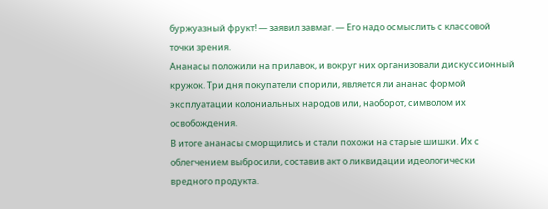буржуазный фрукт! — заявил завмаг. — Его надо осмыслить с классовой точки зрения.
Ананасы положили на прилавок, и вокруг них организовали дискуссионный кружок. Три дня покупатели спорили, является ли ананас формой эксплуатации колониальных народов или, наоборот, символом их освобождения.
В итоге ананасы сморщились и стали похожи на старые шишки. Их с облегчением выбросили, составив акт о ликвидации идеологически вредного продукта.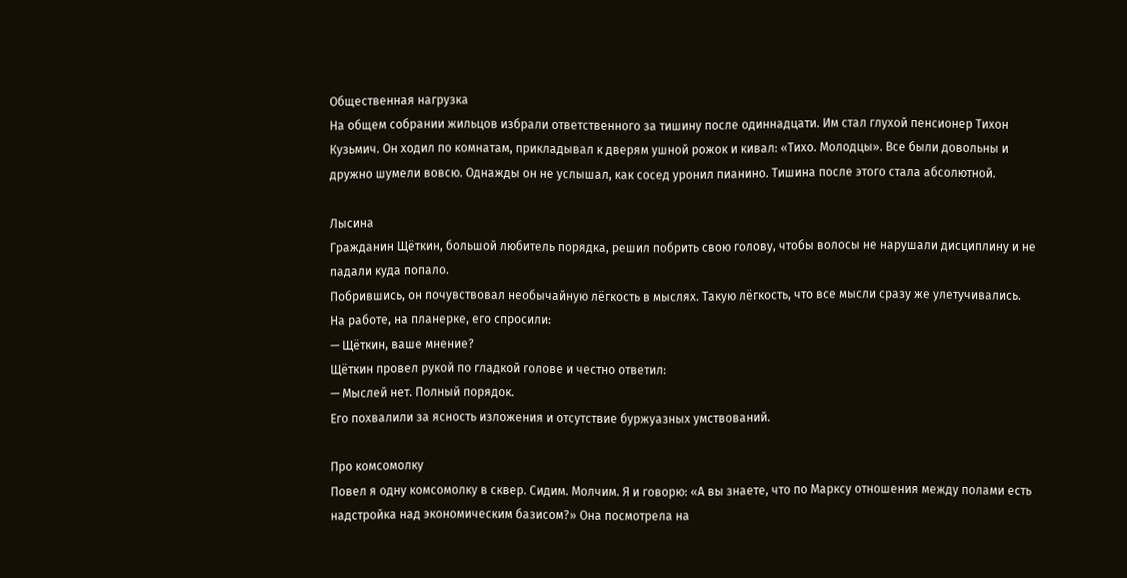Общественная нагрузка
На общем собрании жильцов избрали ответственного за тишину после одиннадцати. Им стал глухой пенсионер Тихон Кузьмич. Он ходил по комнатам, прикладывал к дверям ушной рожок и кивал: «Тихо. Молодцы». Все были довольны и дружно шумели вовсю. Однажды он не услышал, как сосед уронил пианино. Тишина после этого стала абсолютной.

Лысина
Гражданин Щёткин, большой любитель порядка, решил побрить свою голову, чтобы волосы не нарушали дисциплину и не падали куда попало.
Побрившись, он почувствовал необычайную лёгкость в мыслях. Такую лёгкость, что все мысли сразу же улетучивались.
На работе, на планерке, его спросили:
— Щёткин, ваше мнение?
Щёткин провел рукой по гладкой голове и честно ответил:
— Мыслей нет. Полный порядок.
Его похвалили за ясность изложения и отсутствие буржуазных умствований.

Про комсомолку
Повел я одну комсомолку в сквер. Сидим. Молчим. Я и говорю: «А вы знаете, что по Марксу отношения между полами есть надстройка над экономическим базисом?» Она посмотрела на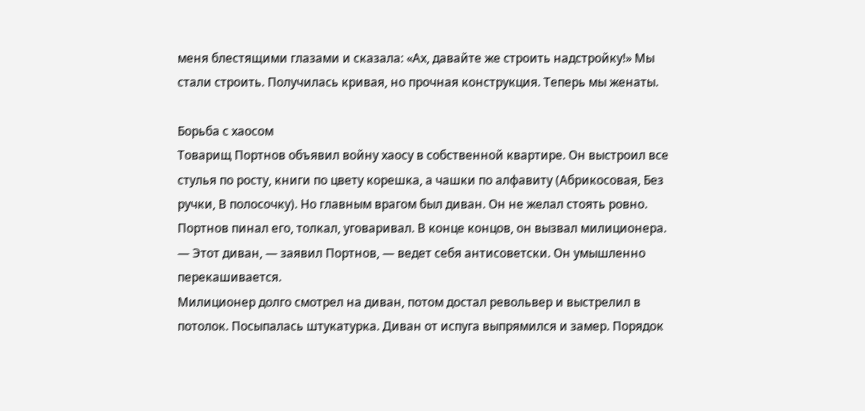меня блестящими глазами и сказала: «Ах, давайте же строить надстройку!» Мы стали строить. Получилась кривая, но прочная конструкция. Теперь мы женаты.

Борьба с хаосом
Товарищ Портнов объявил войну хаосу в собственной квартире. Он выстроил все стулья по росту, книги по цвету корешка, а чашки по алфавиту (Абрикосовая, Без ручки, В полосочку). Но главным врагом был диван. Он не желал стоять ровно. Портнов пинал его, толкал, уговаривал. В конце концов, он вызвал милиционера.
— Этот диван, — заявил Портнов, — ведет себя антисоветски. Он умышленно перекашивается.
Милиционер долго смотрел на диван, потом достал револьвер и выстрелил в потолок. Посыпалась штукатурка. Диван от испуга выпрямился и замер. Порядок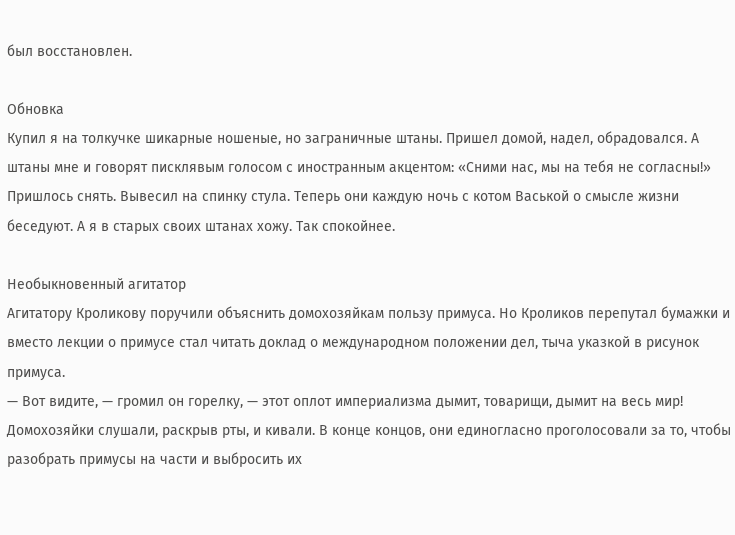был восстановлен.

Обновка
Купил я на толкучке шикарные ношеные, но заграничные штаны. Пришел домой, надел, обрадовался. А штаны мне и говорят писклявым голосом с иностранным акцентом: «Сними нас, мы на тебя не согласны!» Пришлось снять. Вывесил на спинку стула. Теперь они каждую ночь с котом Васькой о смысле жизни беседуют. А я в старых своих штанах хожу. Так спокойнее.

Необыкновенный агитатор
Агитатору Кроликову поручили объяснить домохозяйкам пользу примуса. Но Кроликов перепутал бумажки и вместо лекции о примусе стал читать доклад о международном положении дел, тыча указкой в рисунок примуса.
— Вот видите, — громил он горелку, — этот оплот империализма дымит, товарищи, дымит на весь мир!
Домохозяйки слушали, раскрыв рты, и кивали. В конце концов, они единогласно проголосовали за то, чтобы разобрать примусы на части и выбросить их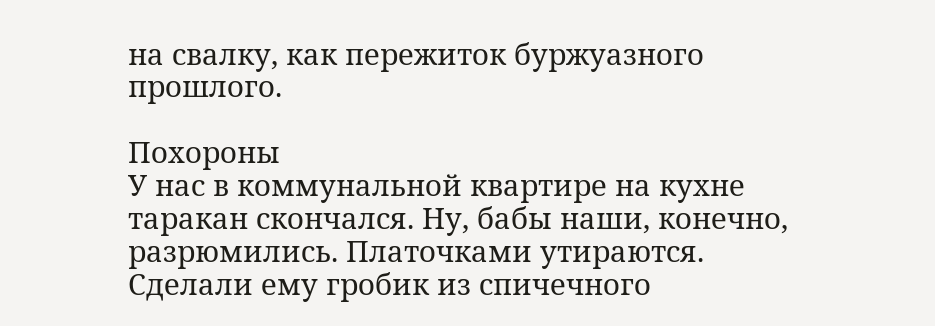на свалку, как пережиток буржуазного прошлого.

Похороны
У нас в коммунальной квартире на кухне таракан скончался. Ну, бабы наши, конечно, разрюмились. Платочками утираются. Сделали ему гробик из спичечного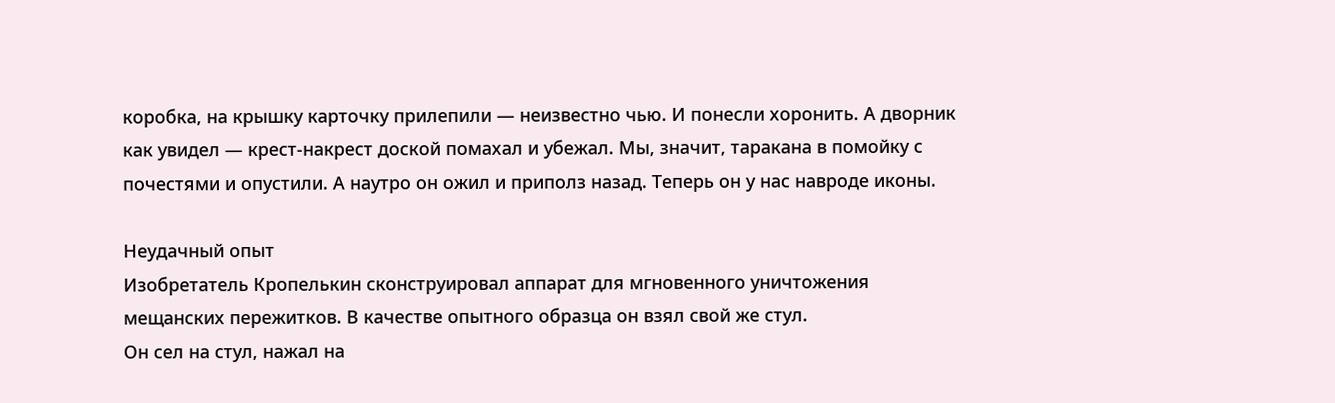коробка, на крышку карточку прилепили — неизвестно чью. И понесли хоронить. А дворник как увидел — крест-накрест доской помахал и убежал. Мы, значит, таракана в помойку с почестями и опустили. А наутро он ожил и приполз назад. Теперь он у нас навроде иконы.

Неудачный опыт
Изобретатель Кропелькин сконструировал аппарат для мгновенного уничтожения мещанских пережитков. В качестве опытного образца он взял свой же стул.
Он сел на стул, нажал на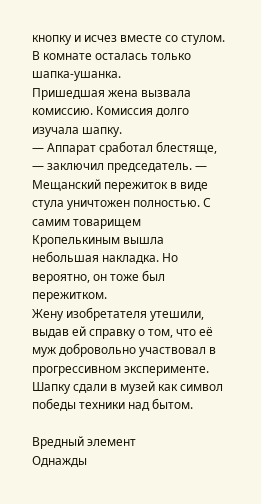кнопку и исчез вместе со стулом.
В комнате осталась только шапка-ушанка.
Пришедшая жена вызвала комиссию. Комиссия долго изучала шапку.
— Аппарат сработал блестяще, — заключил председатель. — Мещанский пережиток в виде стула уничтожен полностью. С самим товарищем Кропелькиным вышла небольшая накладка. Но вероятно, он тоже был пережитком.
Жену изобретателя утешили, выдав ей справку о том, что её муж добровольно участвовал в прогрессивном эксперименте.
Шапку сдали в музей как символ победы техники над бытом.

Вредный элемент
Однажды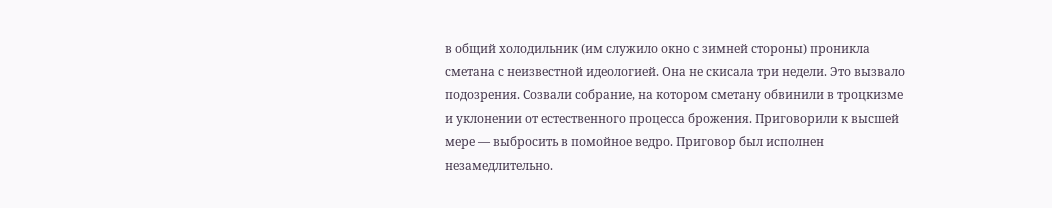в общий холодильник (им служило окно с зимней стороны) проникла сметана с неизвестной идеологией. Она не скисала три недели. Это вызвало подозрения. Созвали собрание, на котором сметану обвинили в троцкизме и уклонении от естественного процесса брожения. Приговорили к высшей мере — выбросить в помойное ведро. Приговор был исполнен незамедлительно.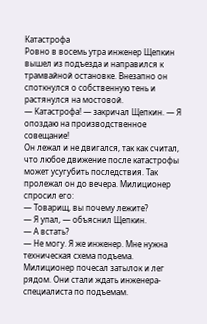Катастрофа
Ровно в восемь утра инженер Щепкин вышел из подъезда и направился к трамвайной остановке. Внезапно он споткнулся о собственную тень и растянулся на мостовой.
— Катастрофа! — закричал Щепкин. — Я опоздаю на производственное совещание!
Он лежал и не двигался, так как считал, что любое движение после катастрофы может усугубить последствия. Так пролежал он до вечера. Милиционер спросил его:
— Товарищ, вы почему лежите?
— Я упал, — объяснил Щепкин.
— А встать?
— Не могу. Я же инженер. Мне нужна техническая схема подъема.
Милиционер почесал затылок и лег рядом. Они стали ждать инженера-специалиста по подъемам.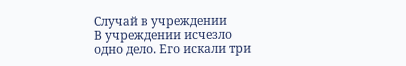Случай в учреждении
В учреждении исчезло одно дело. Его искали три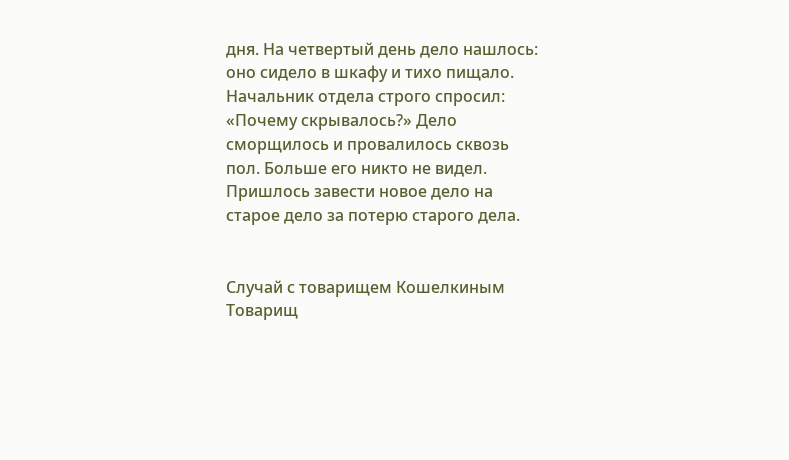дня. На четвертый день дело нашлось: оно сидело в шкафу и тихо пищало. Начальник отдела строго спросил: «Почему скрывалось?» Дело сморщилось и провалилось сквозь пол. Больше его никто не видел. Пришлось завести новое дело на старое дело за потерю старого дела.


Случай с товарищем Кошелкиным
Товарищ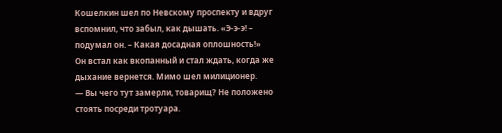Кошелкин шел по Невскому проспекту и вдруг вспомнил, что забыл, как дышать. «Э-э-э! – подумал он. – Какая досадная оплошность!»
Он встал как вкопанный и стал ждать, когда же дыхание вернется. Мимо шел милиционер.
— Вы чего тут замерли, товарищ? Не положено стоять посреди тротуара.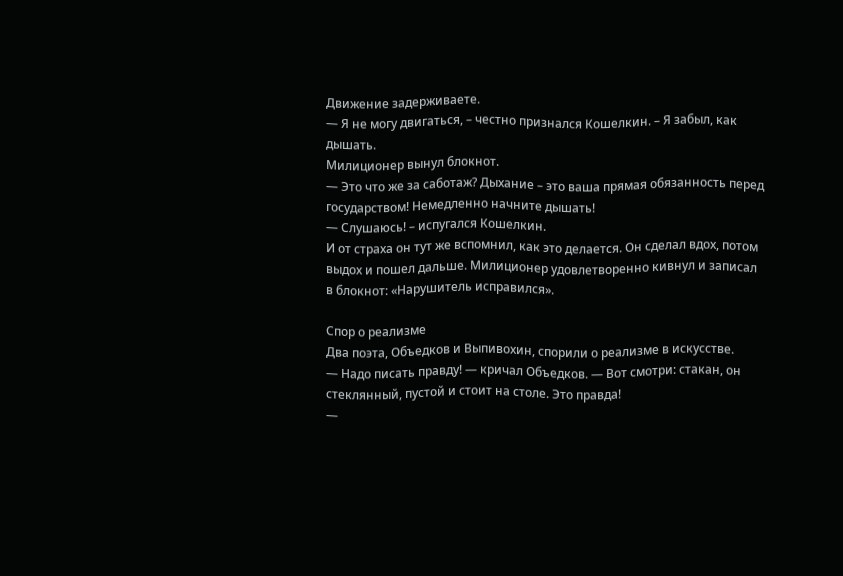Движение задерживаете.
— Я не могу двигаться, – честно признался Кошелкин. – Я забыл, как дышать.
Милиционер вынул блокнот.
— Это что же за саботаж? Дыхание – это ваша прямая обязанность перед государством! Немедленно начните дышать!
— Слушаюсь! – испугался Кошелкин.
И от страха он тут же вспомнил, как это делается. Он сделал вдох, потом выдох и пошел дальше. Милиционер удовлетворенно кивнул и записал в блокнот: «Нарушитель исправился».

Спор о реализме
Два поэта, Объедков и Выпивохин, спорили о реализме в искусстве.
— Надо писать правду! — кричал Объедков. — Вот смотри: стакан, он стеклянный, пустой и стоит на столе. Это правда!
—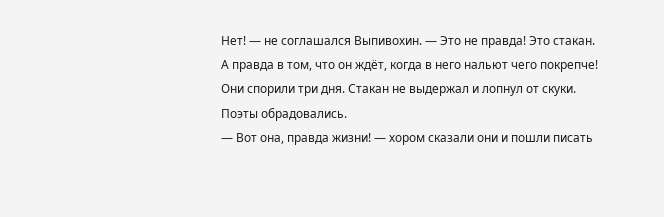Нет! — не соглашался Выпивохин. — Это не правда! Это стакан. А правда в том, что он ждёт, когда в него нальют чего покрепче!
Они спорили три дня. Стакан не выдержал и лопнул от скуки.
Поэты обрадовались.
— Вот она, правда жизни! — хором сказали они и пошли писать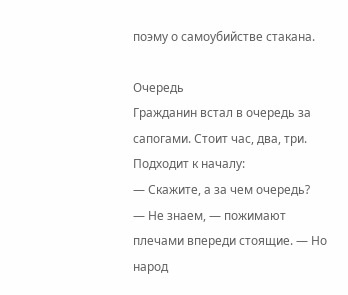поэму о самоубийстве стакана.

Очередь
Гражданин встал в очередь за сапогами. Стоит час, два, три. Подходит к началу:
— Скажите, а за чем очередь?
— Не знаем, — пожимают плечами впереди стоящие. — Но народ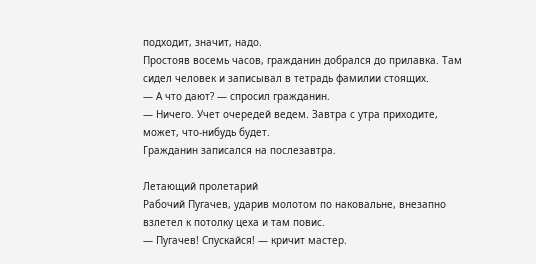подходит, значит, надо.
Простояв восемь часов, гражданин добрался до прилавка. Там сидел человек и записывал в тетрадь фамилии стоящих.
— А что дают? — спросил гражданин.
— Ничего. Учет очередей ведем. Завтра с утра приходите, может, что-нибудь будет.
Гражданин записался на послезавтра.

Летающий пролетарий
Рабочий Пугачев, ударив молотом по наковальне, внезапно взлетел к потолку цеха и там повис.
— Пугачев! Спускайся! — кричит мастер.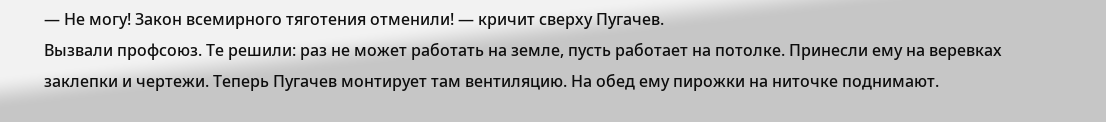— Не могу! Закон всемирного тяготения отменили! — кричит сверху Пугачев.
Вызвали профсоюз. Те решили: раз не может работать на земле, пусть работает на потолке. Принесли ему на веревках заклепки и чертежи. Теперь Пугачев монтирует там вентиляцию. На обед ему пирожки на ниточке поднимают.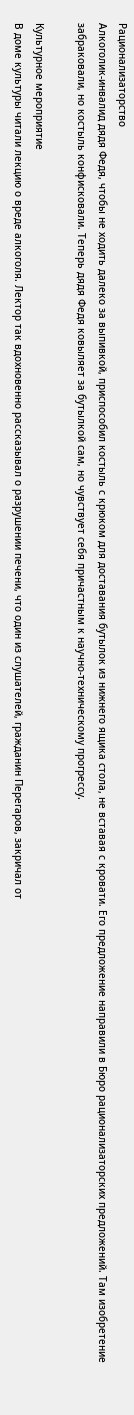Рационализаторство
Алкоголик-инвалид дядя Федя, чтобы не ходить далеко за выпивкой, приспособил костыль с крюком для доставания бутылок из нижнего ящика стола, не вставая с кровати. Его предложение направили в Бюро рационализаторских предложений. Там изобретение забраковали, но костыль конфисковали. Теперь дядя Федя ковыляет за бутылкой сам, но чувствует себя причастным к научно-техническому прогрессу.

Культурное мероприятие
В доме культуры читали лекцию о вреде алкоголя. Лектор так вдохновенно рассказывал о разрушении печени, что один из слушателей, гражданин Перегаров, закричал от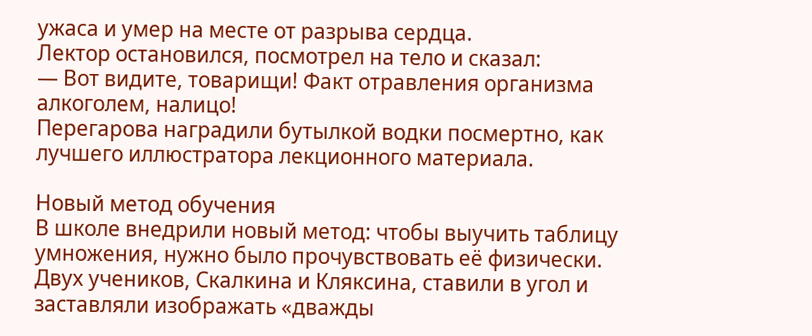ужаса и умер на месте от разрыва сердца.
Лектор остановился, посмотрел на тело и сказал:
— Вот видите, товарищи! Факт отравления организма алкоголем, налицо!
Перегарова наградили бутылкой водки посмертно, как лучшего иллюстратора лекционного материала.

Новый метод обучения
В школе внедрили новый метод: чтобы выучить таблицу умножения, нужно было прочувствовать её физически. Двух учеников, Скалкина и Кляксина, ставили в угол и заставляли изображать «дважды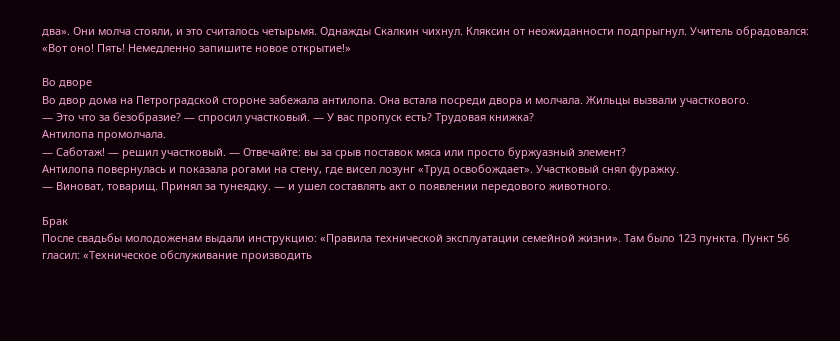два». Они молча стояли, и это считалось четырьмя. Однажды Скалкин чихнул. Кляксин от неожиданности подпрыгнул. Учитель обрадовался: «Вот оно! Пять! Немедленно запишите новое открытие!»

Во дворе
Во двор дома на Петроградской стороне забежала антилопа. Она встала посреди двора и молчала. Жильцы вызвали участкового.
— Это что за безобразие? — спросил участковый. — У вас пропуск есть? Трудовая книжка?
Антилопа промолчала.
— Саботаж! — решил участковый. — Отвечайте: вы за срыв поставок мяса или просто буржуазный элемент?
Антилопа повернулась и показала рогами на стену, где висел лозунг «Труд освобождает». Участковый снял фуражку.
— Виноват, товарищ. Принял за тунеядку. — и ушел составлять акт о появлении передового животного.

Брак
После свадьбы молодоженам выдали инструкцию: «Правила технической эксплуатации семейной жизни». Там было 123 пункта. Пункт 56 гласил: «Техническое обслуживание производить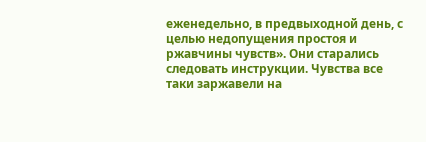еженедельно, в предвыходной день, с целью недопущения простоя и ржавчины чувств». Они старались следовать инструкции. Чувства все таки заржавели на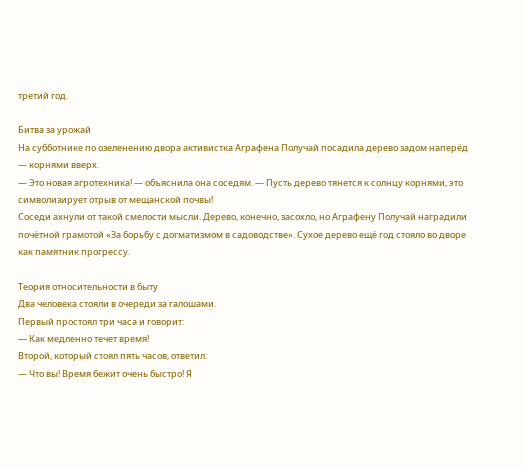третий год.

Битва за урожай
На субботнике по озеленению двора активистка Аграфена Получай посадила дерево задом наперёд — корнями вверх.
— Это новая агротехника! — объяснила она соседям. — Пусть дерево тянется к солнцу корнями, это символизирует отрыв от мещанской почвы!
Соседи ахнули от такой смелости мысли. Дерево, конечно, засохло, но Аграфену Получай наградили почётной грамотой «За борьбу с догматизмом в садоводстве». Сухое дерево ещё год стояло во дворе как памятник прогрессу.

Теория относительности в быту
Два человека стояли в очереди за галошами.
Первый простоял три часа и говорит:
— Как медленно течет время!
Второй, который стоял пять часов, ответил:
— Что вы! Время бежит очень быстро! Я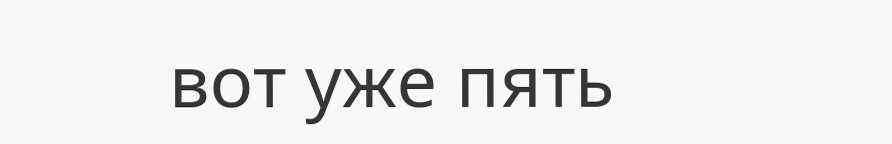вот уже пять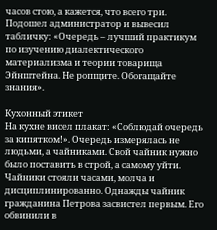часов стою, а кажется, что всего три.
Подошел администратор и вывесил табличку: «Очередь – лучший практикум по изучению диалектического материализма и теории товарища Эйнштейна. Не ропщите. Обогащайте знания».

Кухонный этикет
На кухне висел плакат: «Соблюдай очередь за кипятком!». Очередь измерялась не людьми, а чайниками. Свой чайник нужно было поставить в строй, а самому уйти. Чайники стояли часами, молча и дисциплинированно. Однажды чайник гражданина Петрова засвистел первым. Его обвинили в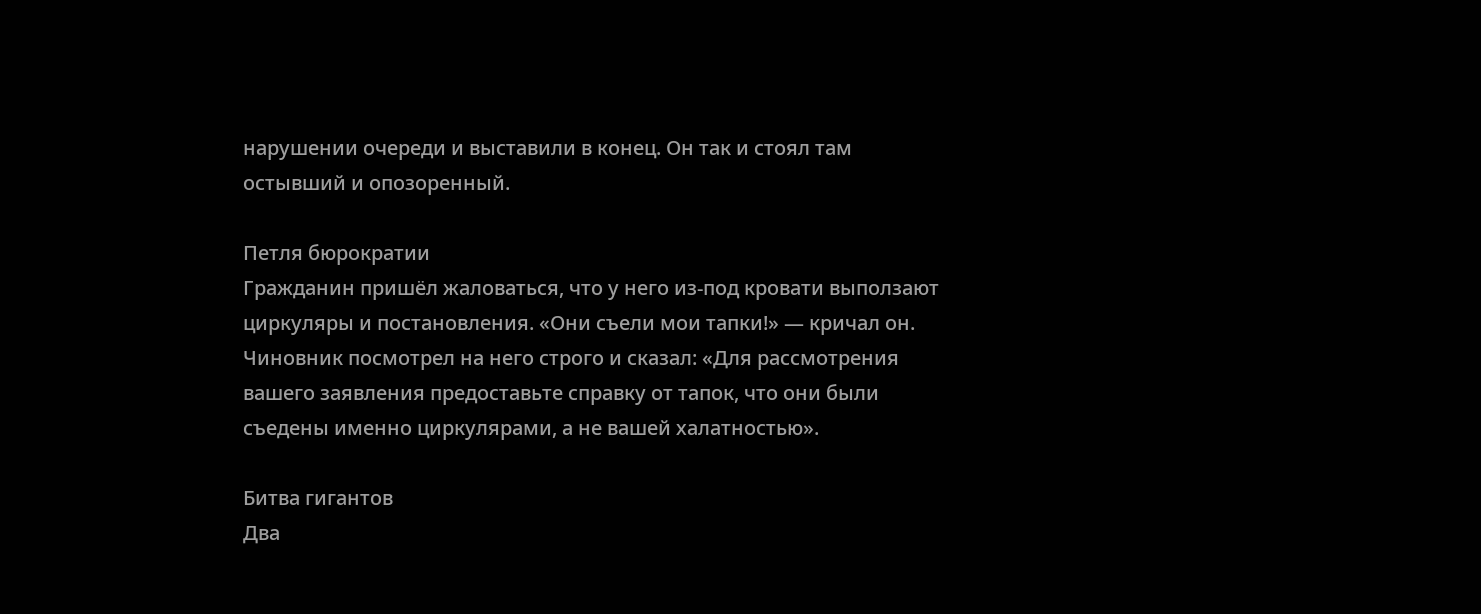нарушении очереди и выставили в конец. Он так и стоял там остывший и опозоренный.

Петля бюрократии
Гражданин пришёл жаловаться, что у него из-под кровати выползают циркуляры и постановления. «Они съели мои тапки!» — кричал он. Чиновник посмотрел на него строго и сказал: «Для рассмотрения вашего заявления предоставьте справку от тапок, что они были съедены именно циркулярами, а не вашей халатностью».

Битва гигантов
Два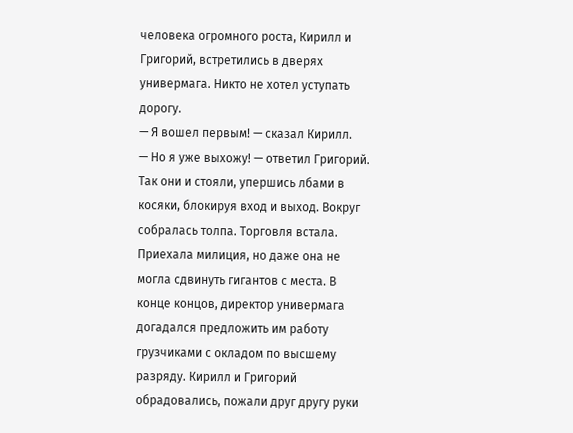человека огромного роста, Кирилл и Григорий, встретились в дверях универмага. Никто не хотел уступать дорогу.
— Я вошел первым! — сказал Кирилл.
— Но я уже выхожу! — ответил Григорий.
Так они и стояли, упершись лбами в косяки, блокируя вход и выход. Вокруг собралась толпа. Торговля встала. Приехала милиция, но даже она не могла сдвинуть гигантов с места. В конце концов, директор универмага догадался предложить им работу грузчиками с окладом по высшему разряду. Кирилл и Григорий обрадовались, пожали друг другу руки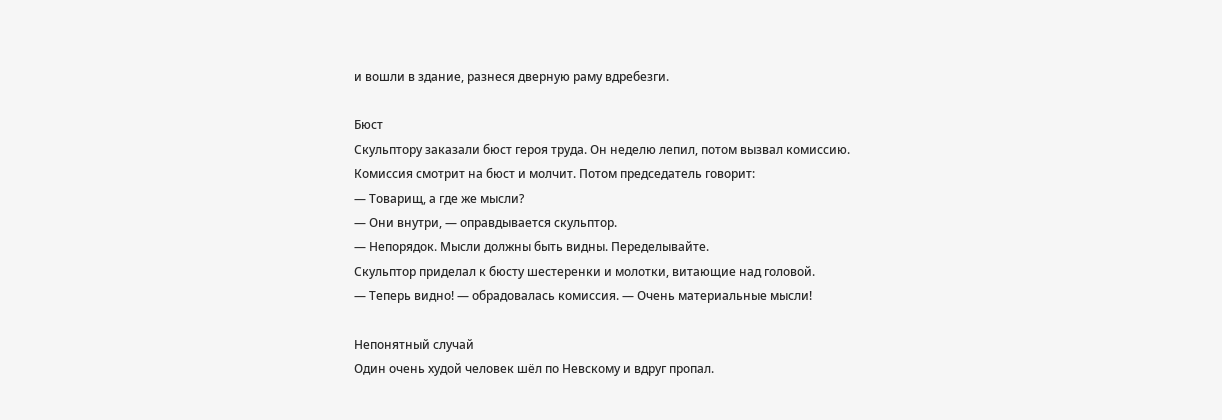и вошли в здание, разнеся дверную раму вдребезги.

Бюст
Скульптору заказали бюст героя труда. Он неделю лепил, потом вызвал комиссию.
Комиссия смотрит на бюст и молчит. Потом председатель говорит:
— Товарищ, а где же мысли?
— Они внутри, — оправдывается скульптор.
— Непорядок. Мысли должны быть видны. Переделывайте.
Скульптор приделал к бюсту шестеренки и молотки, витающие над головой.
— Теперь видно! — обрадовалась комиссия. — Очень материальные мысли!

Непонятный случай
Один очень худой человек шёл по Невскому и вдруг пропал.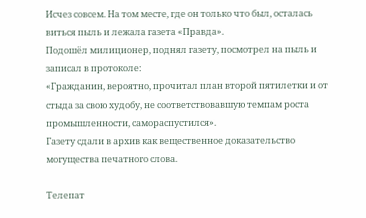Исчез совсем. На том месте, где он только что был, осталась виться пыль и лежала газета «Правда».
Подошёл милиционер, поднял газету, посмотрел на пыль и записал в протоколе:
«Гражданин, вероятно, прочитал план второй пятилетки и от стыда за свою худобу, не соответствовавшую темпам роста промышленности, самораспустился».
Газету сдали в архив как вещественное доказательство могущества печатного слова.

Телепат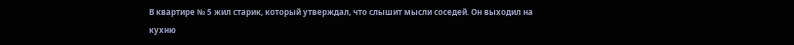В квартире № 5 жил старик, который утверждал, что слышит мысли соседей. Он выходил на кухню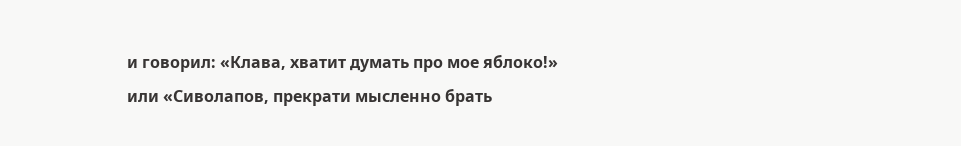и говорил: «Клава, хватит думать про мое яблоко!» или «Сиволапов, прекрати мысленно брать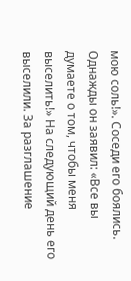мою соль!». Соседи его боялись. Однажды он заявил: «Все вы думаете о том, чтобы меня выселить!» На следующий день его выселили. За разглашение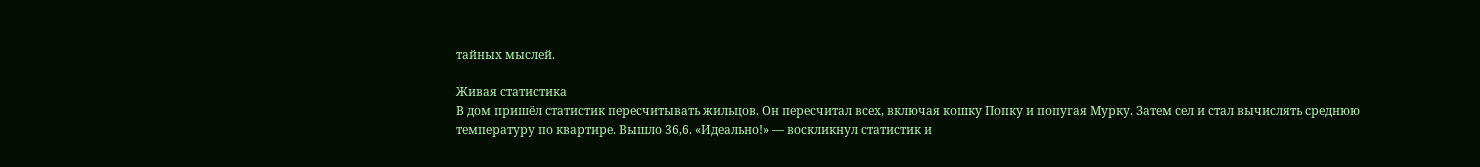тайных мыслей.

Живая статистика
В дом пришёл статистик пересчитывать жильцов. Он пересчитал всех, включая кошку Попку и попугая Мурку. Затем сел и стал вычислять среднюю температуру по квартире. Вышло 36,6. «Идеально!» — воскликнул статистик и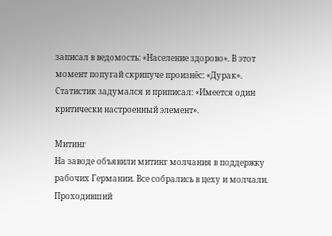записал в ведомость: «Население здорово». В этот момент попугай скрипуче произнёс: «Дурак». Статистик задумался и приписал: «Имеется один критически настроенный элемент».

Митинг
На заводе объявили митинг молчания в поддержку рабочих Германии. Все собрались в цеху и молчали. Проходивший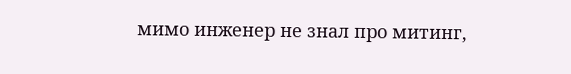мимо инженер не знал про митинг,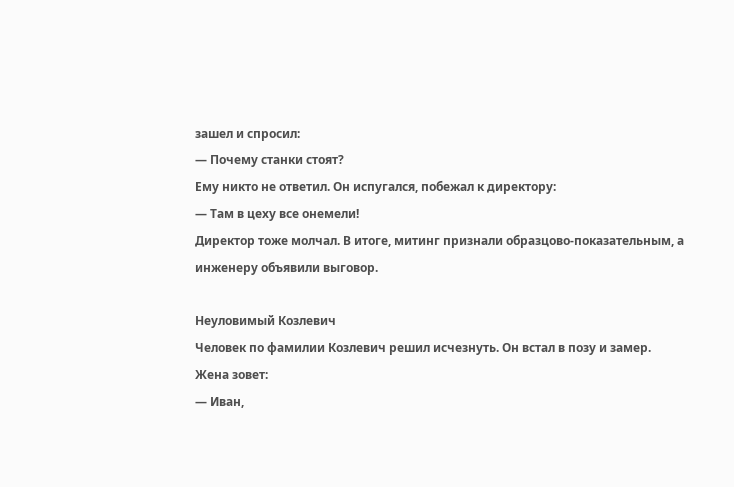зашел и спросил:
— Почему станки стоят?
Ему никто не ответил. Он испугался, побежал к директору:
— Там в цеху все онемели!
Директор тоже молчал. В итоге, митинг признали образцово-показательным, а инженеру объявили выговор.

Неуловимый Козлевич
Человек по фамилии Козлевич решил исчезнуть. Он встал в позу и замер.
Жена зовет:
— Иван,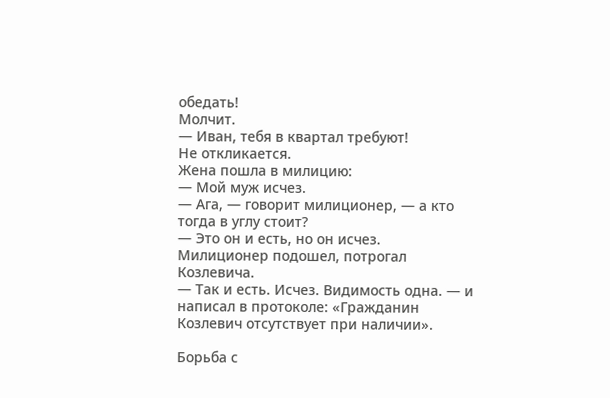обедать!
Молчит.
— Иван, тебя в квартал требуют!
Не откликается.
Жена пошла в милицию:
— Мой муж исчез.
— Ага, — говорит милиционер, — а кто тогда в углу стоит?
— Это он и есть, но он исчез.
Милиционер подошел, потрогал Козлевича.
— Так и есть. Исчез. Видимость одна. — и написал в протоколе: «Гражданин Козлевич отсутствует при наличии».

Борьба с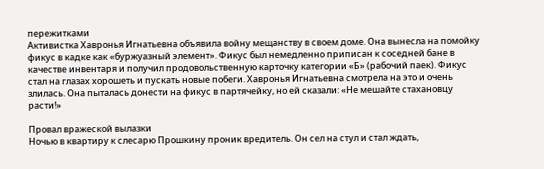пережитками
Активистка Хавронья Игнатьевна объявила войну мещанству в своем доме. Она вынесла на помойку фикус в кадке как «буржуазный элемент». Фикус был немедленно приписан к соседней бане в качестве инвентаря и получил продовольственную карточку категории «Б» (рабочий паек). Фикус стал на глазах хорошеть и пускать новые побеги. Хавронья Игнатьевна смотрела на это и очень злилась. Она пыталась донести на фикус в партячейку, но ей сказали: «Не мешайте стахановцу расти!»

Провал вражеской вылазки
Ночью в квартиру к слесарю Прошкину проник вредитель. Он сел на стул и стал ждать,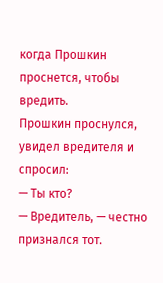когда Прошкин проснется, чтобы вредить.
Прошкин проснулся, увидел вредителя и спросил:
— Ты кто?
— Вредитель, — честно признался тот.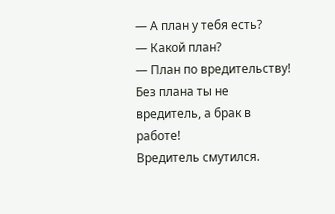— А план у тебя есть?
— Какой план?
— План по вредительству! Без плана ты не вредитель, а брак в работе!
Вредитель смутился.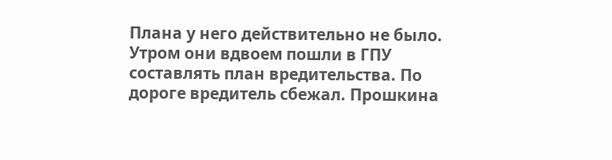Плана у него действительно не было. Утром они вдвоем пошли в ГПУ составлять план вредительства. По дороге вредитель сбежал. Прошкина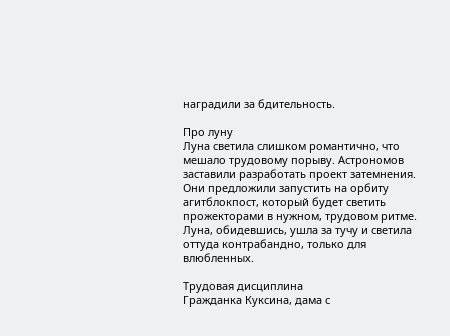наградили за бдительность.

Про луну
Луна светила слишком романтично, что мешало трудовому порыву. Астрономов заставили разработать проект затемнения. Они предложили запустить на орбиту агитблокпост, который будет светить прожекторами в нужном, трудовом ритме. Луна, обидевшись, ушла за тучу и светила оттуда контрабандно, только для влюбленных.

Трудовая дисциплина
Гражданка Куксина, дама с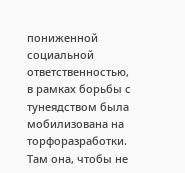пониженной социальной ответственностью, в рамках борьбы с тунеядством была мобилизована на торфоразработки. Там она, чтобы не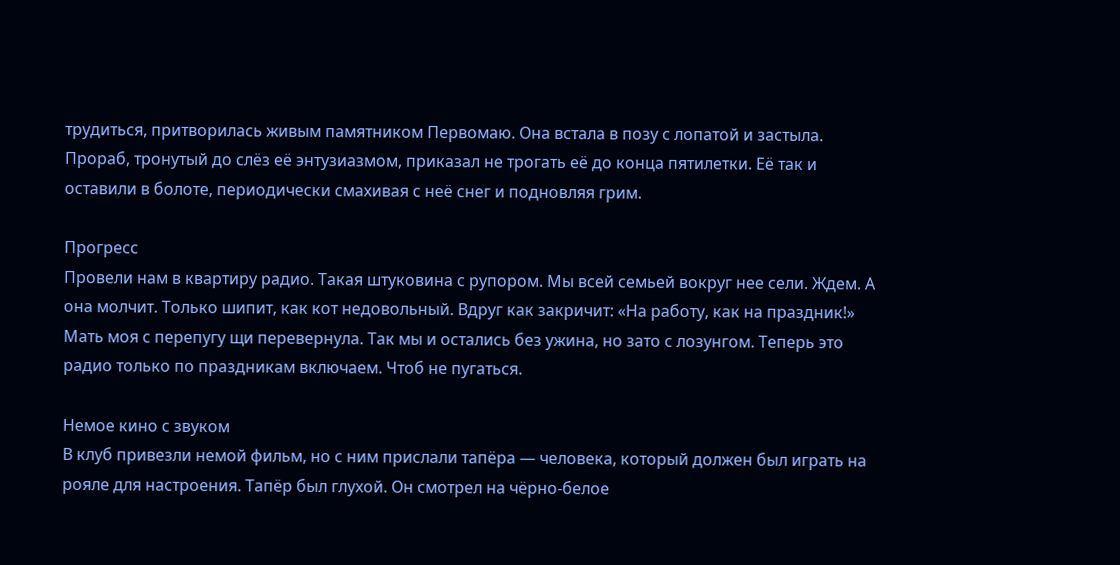трудиться, притворилась живым памятником Первомаю. Она встала в позу с лопатой и застыла. Прораб, тронутый до слёз её энтузиазмом, приказал не трогать её до конца пятилетки. Её так и оставили в болоте, периодически смахивая с неё снег и подновляя грим.

Прогресс
Провели нам в квартиру радио. Такая штуковина с рупором. Мы всей семьей вокруг нее сели. Ждем. А она молчит. Только шипит, как кот недовольный. Вдруг как закричит: «На работу, как на праздник!» Мать моя с перепугу щи перевернула. Так мы и остались без ужина, но зато с лозунгом. Теперь это радио только по праздникам включаем. Чтоб не пугаться.

Немое кино с звуком
В клуб привезли немой фильм, но с ним прислали тапёра — человека, который должен был играть на рояле для настроения. Тапёр был глухой. Он смотрел на чёрно-белое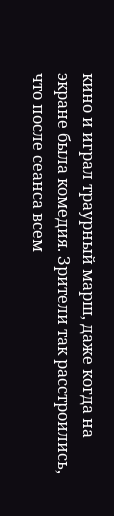кино и играл траурный марш, даже когда на экране была комедия. Зрители так расстроились, что после сеанса всем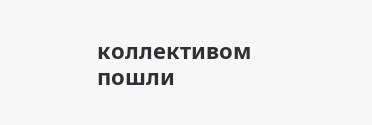коллективом пошли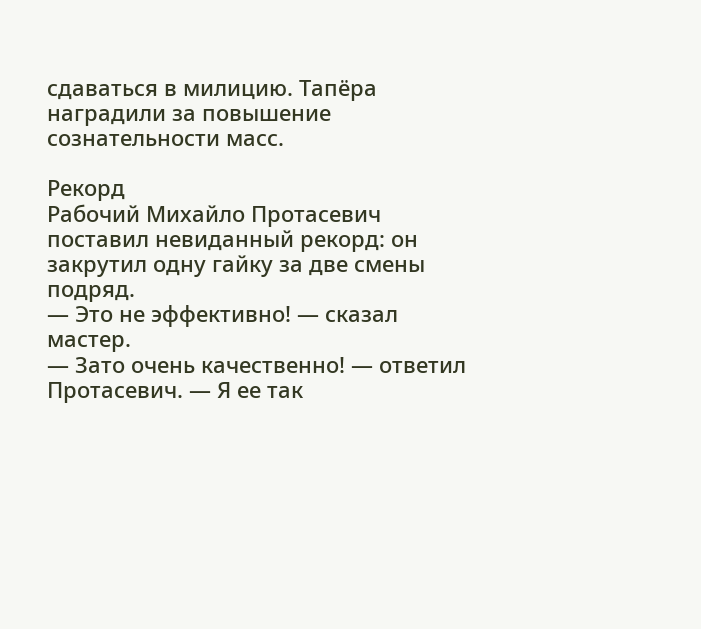сдаваться в милицию. Тапёра наградили за повышение сознательности масс.

Рекорд
Рабочий Михайло Протасевич поставил невиданный рекорд: он закрутил одну гайку за две смены подряд.
— Это не эффективно! — сказал мастер.
— Зато очень качественно! — ответил Протасевич. — Я ее так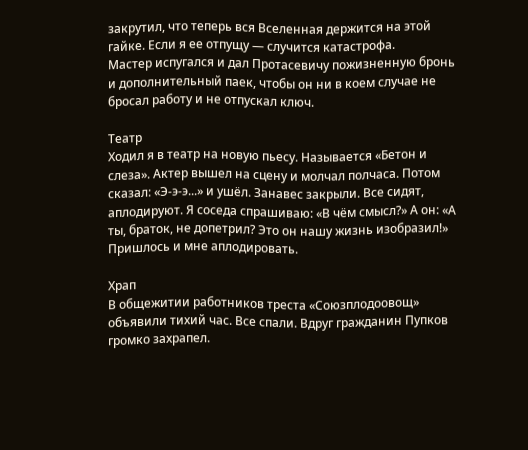закрутил, что теперь вся Вселенная держится на этой гайке. Если я ее отпущу — случится катастрофа.
Мастер испугался и дал Протасевичу пожизненную бронь и дополнительный паек, чтобы он ни в коем случае не бросал работу и не отпускал ключ.

Театр
Ходил я в театр на новую пьесу. Называется «Бетон и слеза». Актер вышел на сцену и молчал полчаса. Потом сказал: «Э-э-э...» и ушёл. Занавес закрыли. Все сидят, аплодируют. Я соседа спрашиваю: «В чём смысл?» А он: «А ты, браток, не допетрил? Это он нашу жизнь изобразил!» Пришлось и мне аплодировать.

Храп
В общежитии работников треста «Союзплодоовощ» объявили тихий час. Все спали. Вдруг гражданин Пупков громко захрапел.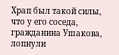Храп был такой силы, что у его соседа, гражданина Ушакова, лопнули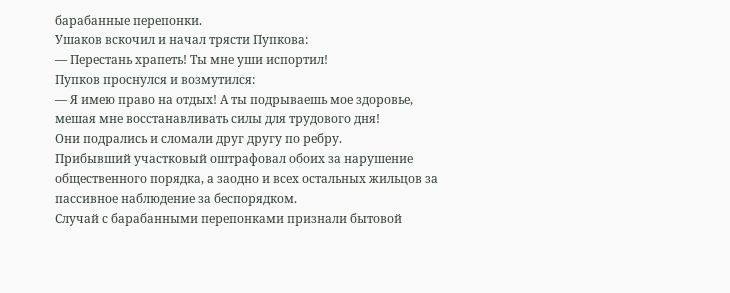барабанные перепонки.
Ушаков вскочил и начал трясти Пупкова:
— Перестань храпеть! Ты мне уши испортил!
Пупков проснулся и возмутился:
— Я имею право на отдых! А ты подрываешь мое здоровье, мешая мне восстанавливать силы для трудового дня!
Они подрались и сломали друг другу по ребру.
Прибывший участковый оштрафовал обоих за нарушение общественного порядка, а заодно и всех остальных жильцов за пассивное наблюдение за беспорядком.
Случай с барабанными перепонками признали бытовой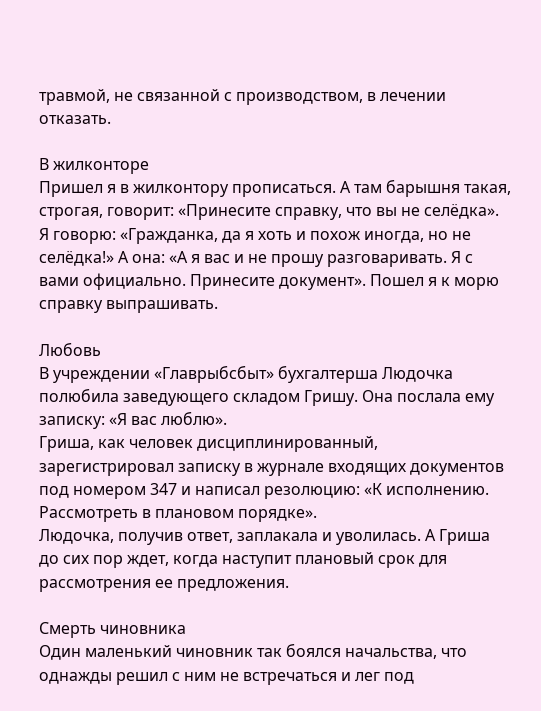травмой, не связанной с производством, в лечении отказать.

В жилконторе
Пришел я в жилконтору прописаться. А там барышня такая, строгая, говорит: «Принесите справку, что вы не селёдка». Я говорю: «Гражданка, да я хоть и похож иногда, но не селёдка!» А она: «А я вас и не прошу разговаривать. Я с вами официально. Принесите документ». Пошел я к морю справку выпрашивать.

Любовь
В учреждении «Главрыбсбыт» бухгалтерша Людочка полюбила заведующего складом Гришу. Она послала ему записку: «Я вас люблю».
Гриша, как человек дисциплинированный, зарегистрировал записку в журнале входящих документов под номером 347 и написал резолюцию: «К исполнению. Рассмотреть в плановом порядке».
Людочка, получив ответ, заплакала и уволилась. А Гриша до сих пор ждет, когда наступит плановый срок для рассмотрения ее предложения.

Смерть чиновника
Один маленький чиновник так боялся начальства, что однажды решил с ним не встречаться и лег под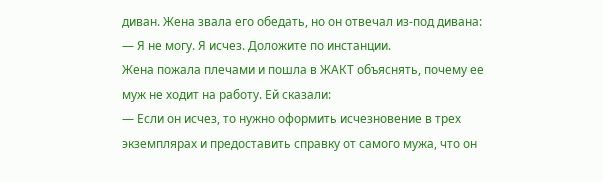диван. Жена звала его обедать, но он отвечал из-под дивана:
— Я не могу. Я исчез. Доложите по инстанции.
Жена пожала плечами и пошла в ЖАКТ объяснять, почему ее муж не ходит на работу. Ей сказали:
— Если он исчез, то нужно оформить исчезновение в трех экземплярах и предоставить справку от самого мужа, что он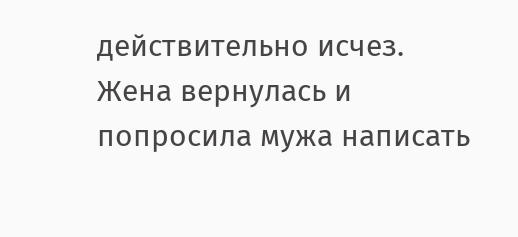действительно исчез.
Жена вернулась и попросила мужа написать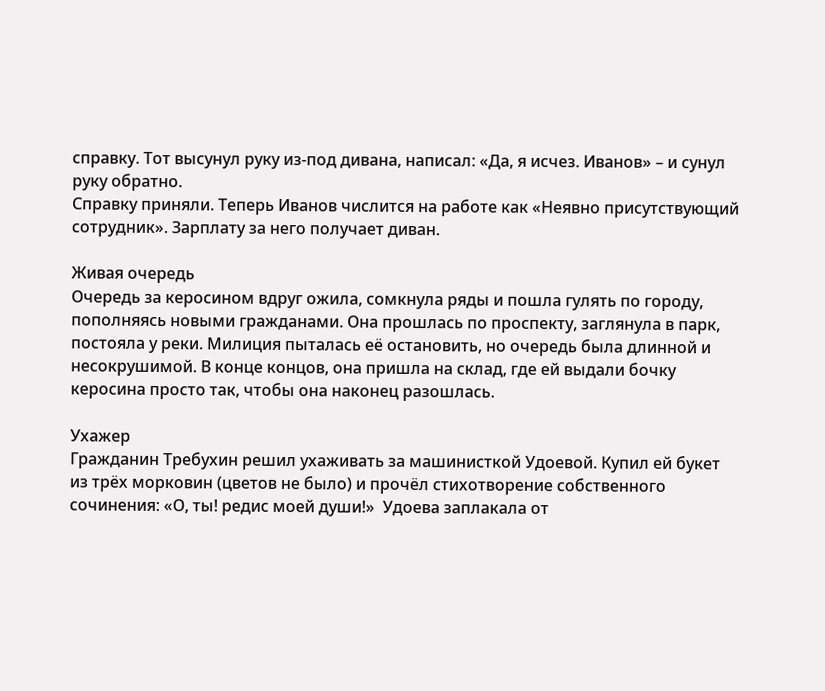справку. Тот высунул руку из-под дивана, написал: «Да, я исчез. Иванов» – и сунул руку обратно.
Справку приняли. Теперь Иванов числится на работе как «Неявно присутствующий сотрудник». Зарплату за него получает диван.

Живая очередь
Очередь за керосином вдруг ожила, сомкнула ряды и пошла гулять по городу, пополняясь новыми гражданами. Она прошлась по проспекту, заглянула в парк, постояла у реки. Милиция пыталась её остановить, но очередь была длинной и несокрушимой. В конце концов, она пришла на склад, где ей выдали бочку керосина просто так, чтобы она наконец разошлась.

Ухажер
Гражданин Требухин решил ухаживать за машинисткой Удоевой. Купил ей букет из трёх морковин (цветов не было) и прочёл стихотворение собственного сочинения: «О, ты! редис моей души!»  Удоева заплакала от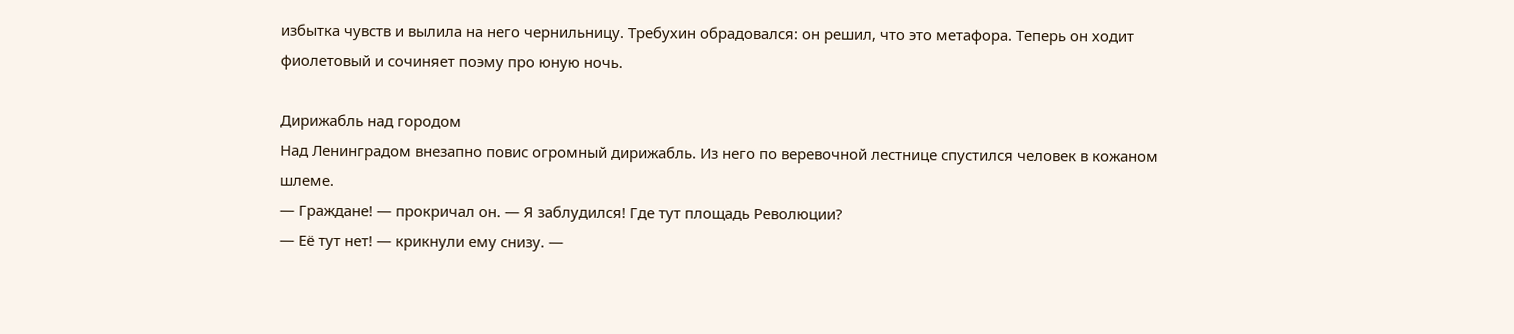избытка чувств и вылила на него чернильницу. Требухин обрадовался: он решил, что это метафора. Теперь он ходит фиолетовый и сочиняет поэму про юную ночь.

Дирижабль над городом
Над Ленинградом внезапно повис огромный дирижабль. Из него по веревочной лестнице спустился человек в кожаном шлеме.
— Граждане! — прокричал он. — Я заблудился! Где тут площадь Революции?
— Её тут нет! — крикнули ему снизу. —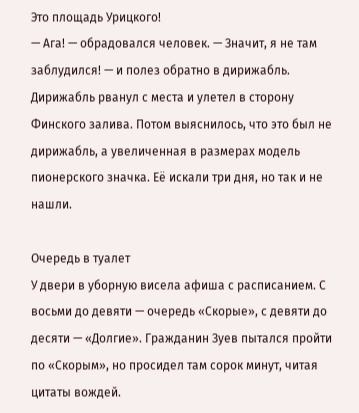Это площадь Урицкого!
— Ага! — обрадовался человек. — Значит, я не там заблудился! — и полез обратно в дирижабль.
Дирижабль рванул с места и улетел в сторону Финского залива. Потом выяснилось, что это был не дирижабль, а увеличенная в размерах модель пионерского значка. Её искали три дня, но так и не нашли.

Очередь в туалет
У двери в уборную висела афиша с расписанием. С восьми до девяти — очередь «Скорые», с девяти до десяти — «Долгие». Гражданин Зуев пытался пройти по «Скорым», но просидел там сорок минут, читая цитаты вождей.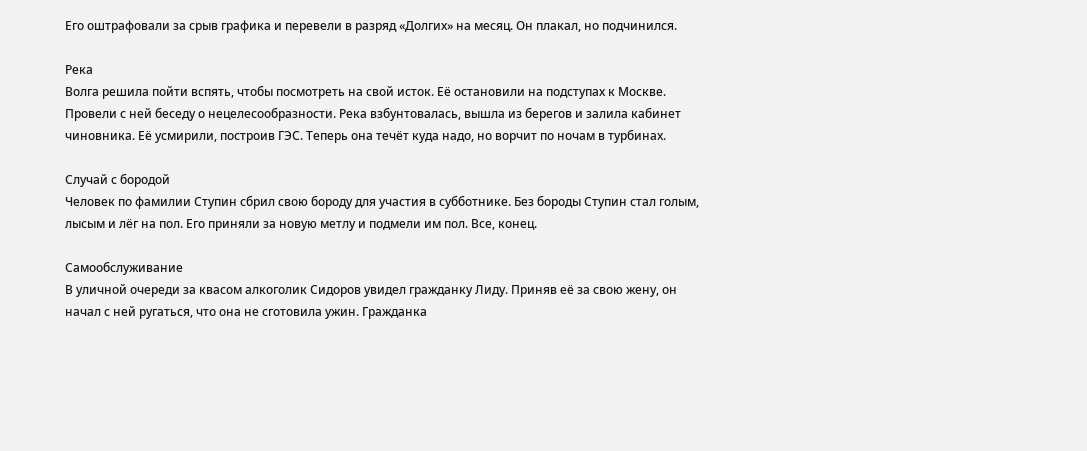Его оштрафовали за срыв графика и перевели в разряд «Долгих» на месяц. Он плакал, но подчинился.

Река
Волга решила пойти вспять, чтобы посмотреть на свой исток. Её остановили на подступах к Москве. Провели с ней беседу о нецелесообразности. Река взбунтовалась, вышла из берегов и залила кабинет чиновника. Её усмирили, построив ГЭС. Теперь она течёт куда надо, но ворчит по ночам в турбинах.

Случай с бородой
Человек по фамилии Ступин сбрил свою бороду для участия в субботнике. Без бороды Ступин стал голым, лысым и лёг на пол. Его приняли за новую метлу и подмели им пол. Все, конец.

Самообслуживание
В уличной очереди за квасом алкоголик Сидоров увидел гражданку Лиду. Приняв её за свою жену, он начал с ней ругаться, что она не сготовила ужин. Гражданка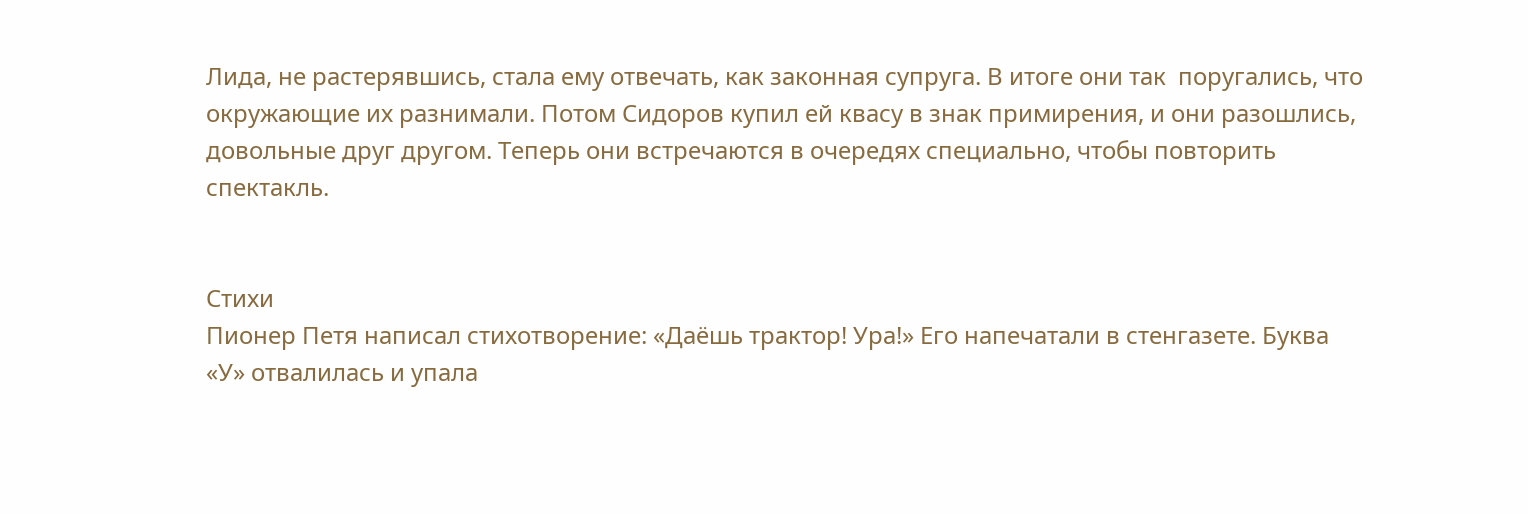Лида, не растерявшись, стала ему отвечать, как законная супруга. В итоге они так  поругались, что окружающие их разнимали. Потом Сидоров купил ей квасу в знак примирения, и они разошлись, довольные друг другом. Теперь они встречаются в очередях специально, чтобы повторить спектакль.


Стихи
Пионер Петя написал стихотворение: «Даёшь трактор! Ура!» Его напечатали в стенгазете. Буква «У» отвалилась и упала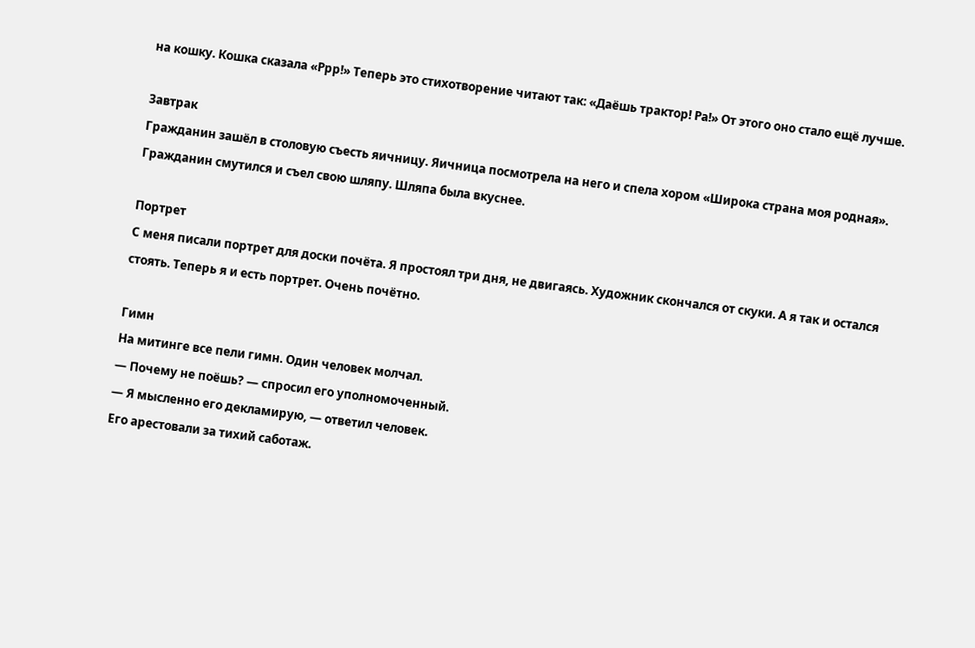на кошку. Кошка сказала «Ррр!» Теперь это стихотворение читают так: «Даёшь трактор! Ра!» От этого оно стало ещё лучше.

Завтрак
Гражданин зашёл в столовую съесть яичницу. Яичница посмотрела на него и спела хором «Широка страна моя родная». Гражданин смутился и съел свою шляпу. Шляпа была вкуснее.

Портрет
С меня писали портрет для доски почёта. Я простоял три дня, не двигаясь. Художник скончался от скуки. А я так и остался стоять. Теперь я и есть портрет. Очень почётно.

Гимн
На митинге все пели гимн. Один человек молчал.
— Почему не поёшь? — спросил его уполномоченный.
— Я мысленно его декламирую, — ответил человек.
Его арестовали за тихий саботаж.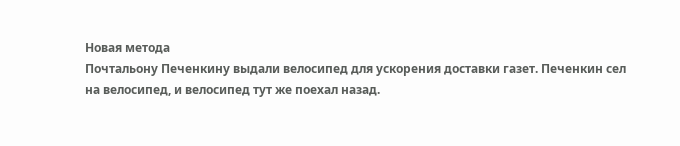Новая метода
Почтальону Печенкину выдали велосипед для ускорения доставки газет. Печенкин сел на велосипед, и велосипед тут же поехал назад.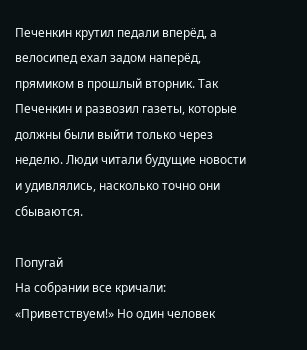Печенкин крутил педали вперёд, а велосипед ехал задом наперёд, прямиком в прошлый вторник. Так Печенкин и развозил газеты, которые должны были выйти только через неделю. Люди читали будущие новости и удивлялись, насколько точно они сбываются.

Попугай
На собрании все кричали: «Приветствуем!» Но один человек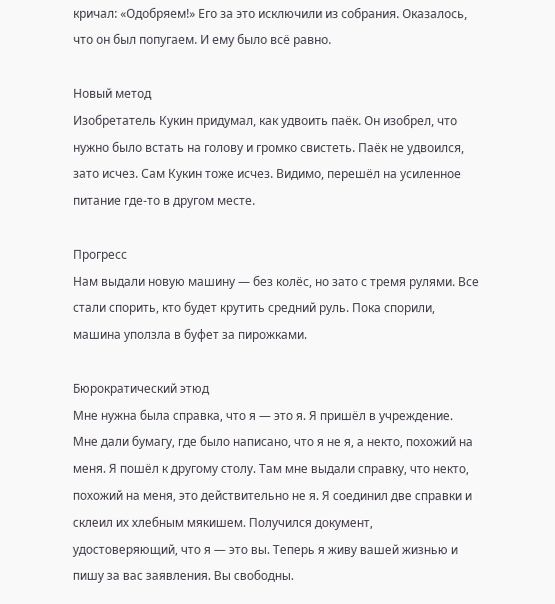кричал: «Одобряем!» Его за это исключили из собрания. Оказалось, что он был попугаем. И ему было всё равно.

Новый метод
Изобретатель Кукин придумал, как удвоить паёк. Он изобрел, что нужно было встать на голову и громко свистеть. Паёк не удвоился, зато исчез. Сам Кукин тоже исчез. Видимо, перешёл на усиленное питание где-то в другом месте.

Прогресс
Нам выдали новую машину — без колёс, но зато с тремя рулями. Все стали спорить, кто будет крутить средний руль. Пока спорили, машина уползла в буфет за пирожками.

Бюрократический этюд
Мне нужна была справка, что я — это я. Я пришёл в учреждение. Мне дали бумагу, где было написано, что я не я, а некто, похожий на меня. Я пошёл к другому столу. Там мне выдали справку, что некто, похожий на меня, это действительно не я. Я соединил две справки и склеил их хлебным мякишем. Получился документ, удостоверяющий, что я — это вы. Теперь я живу вашей жизнью и пишу за вас заявления. Вы свободны.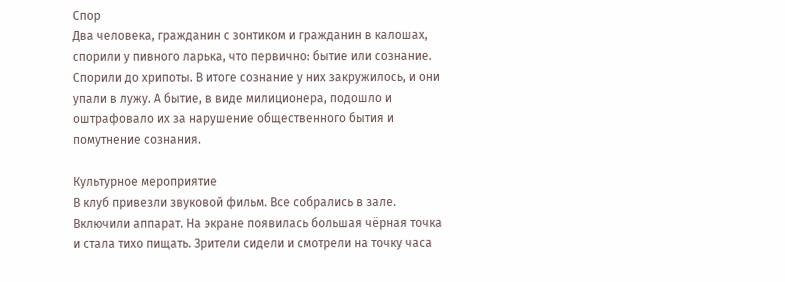Спор
Два человека, гражданин с зонтиком и гражданин в калошах, спорили у пивного ларька, что первично: бытие или сознание. Спорили до хрипоты. В итоге сознание у них закружилось, и они упали в лужу. А бытие, в виде милиционера, подошло и оштрафовало их за нарушение общественного бытия и помутнение сознания.

Культурное мероприятие
В клуб привезли звуковой фильм. Все собрались в зале. Включили аппарат. На экране появилась большая чёрная точка и стала тихо пищать. Зрители сидели и смотрели на точку часа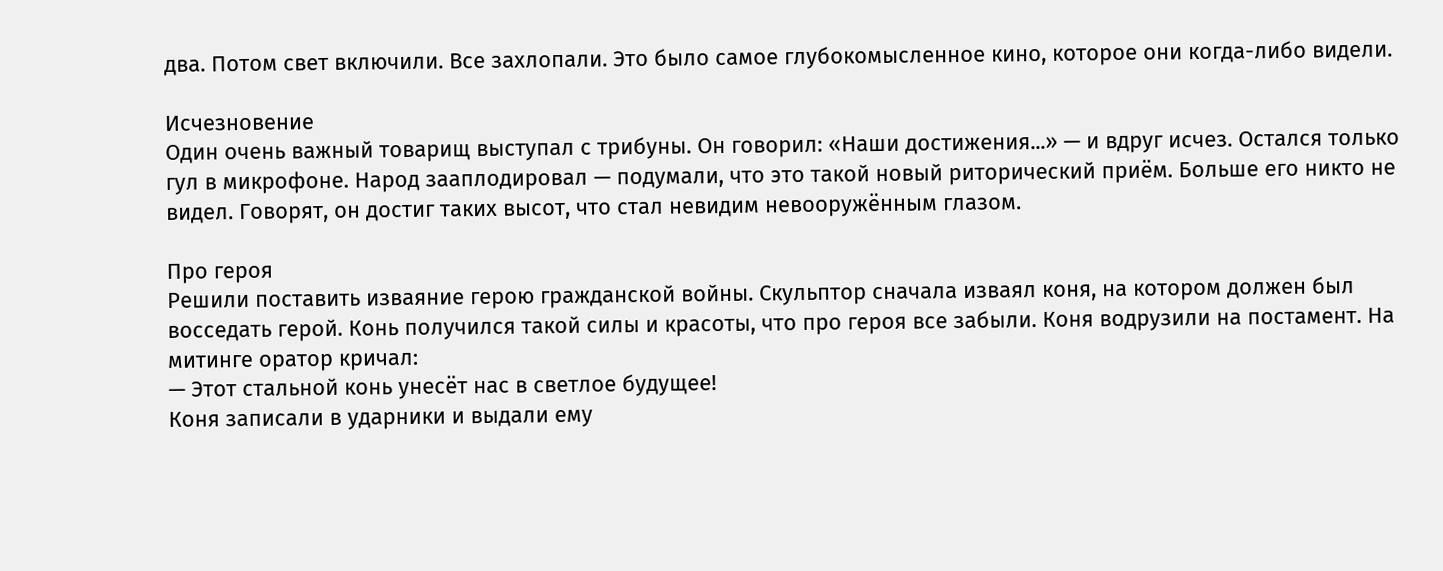два. Потом свет включили. Все захлопали. Это было самое глубокомысленное кино, которое они когда-либо видели.

Исчезновение
Один очень важный товарищ выступал с трибуны. Он говорил: «Наши достижения...» — и вдруг исчез. Остался только гул в микрофоне. Народ зааплодировал — подумали, что это такой новый риторический приём. Больше его никто не видел. Говорят, он достиг таких высот, что стал невидим невооружённым глазом.

Про героя
Решили поставить изваяние герою гражданской войны. Скульптор сначала изваял коня, на котором должен был восседать герой. Конь получился такой силы и красоты, что про героя все забыли. Коня водрузили на постамент. На митинге оратор кричал:
— Этот стальной конь унесёт нас в светлое будущее!
Коня записали в ударники и выдали ему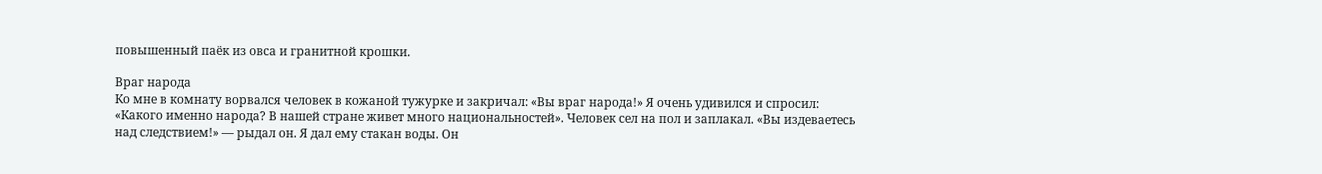повышенный паёк из овса и гранитной крошки.

Враг народа
Ко мне в комнату ворвался человек в кожаной тужурке и закричал: «Вы враг народа!» Я очень удивился и спросил: «Какого именно народа? В нашей стране живет много национальностей». Человек сел на пол и заплакал. «Вы издеваетесь над следствием!» — рыдал он. Я дал ему стакан воды. Он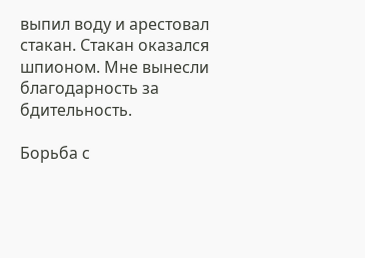выпил воду и арестовал стакан. Стакан оказался шпионом. Мне вынесли благодарность за бдительность.

Борьба с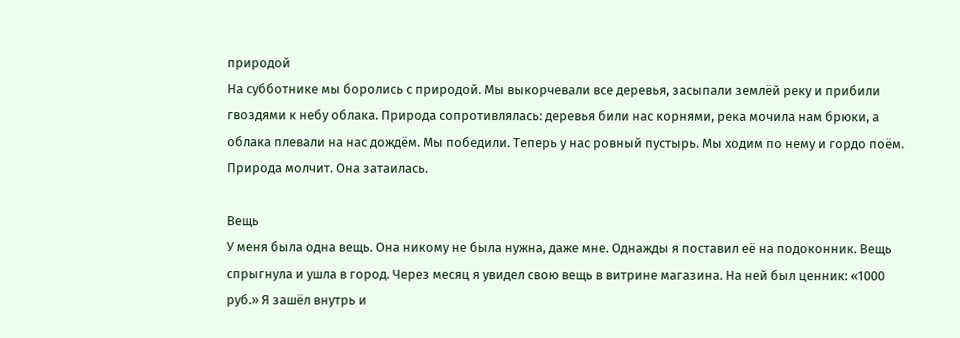природой
На субботнике мы боролись с природой. Мы выкорчевали все деревья, засыпали землёй реку и прибили гвоздями к небу облака. Природа сопротивлялась: деревья били нас корнями, река мочила нам брюки, а облака плевали на нас дождём. Мы победили. Теперь у нас ровный пустырь. Мы ходим по нему и гордо поём. Природа молчит. Она затаилась.

Вещь
У меня была одна вещь. Она никому не была нужна, даже мне. Однажды я поставил её на подоконник. Вещь спрыгнула и ушла в город. Через месяц я увидел свою вещь в витрине магазина. На ней был ценник: «1000 руб.» Я зашёл внутрь и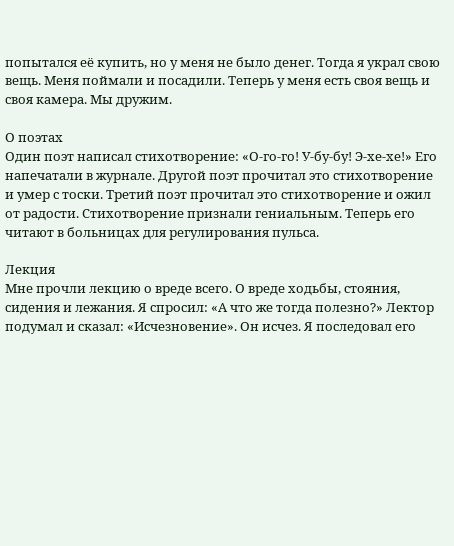попытался её купить, но у меня не было денег. Тогда я украл свою вещь. Меня поймали и посадили. Теперь у меня есть своя вещь и своя камера. Мы дружим.

О поэтах
Один поэт написал стихотворение: «О-го-го! У-бу-бу! Э-хе-хе!» Его напечатали в журнале. Другой поэт прочитал это стихотворение и умер с тоски. Третий поэт прочитал это стихотворение и ожил от радости. Стихотворение признали гениальным. Теперь его читают в больницах для регулирования пульса.

Лекция
Мне прочли лекцию о вреде всего. О вреде ходьбы, стояния, сидения и лежания. Я спросил: «А что же тогда полезно?» Лектор подумал и сказал: «Исчезновение». Он исчез. Я последовал его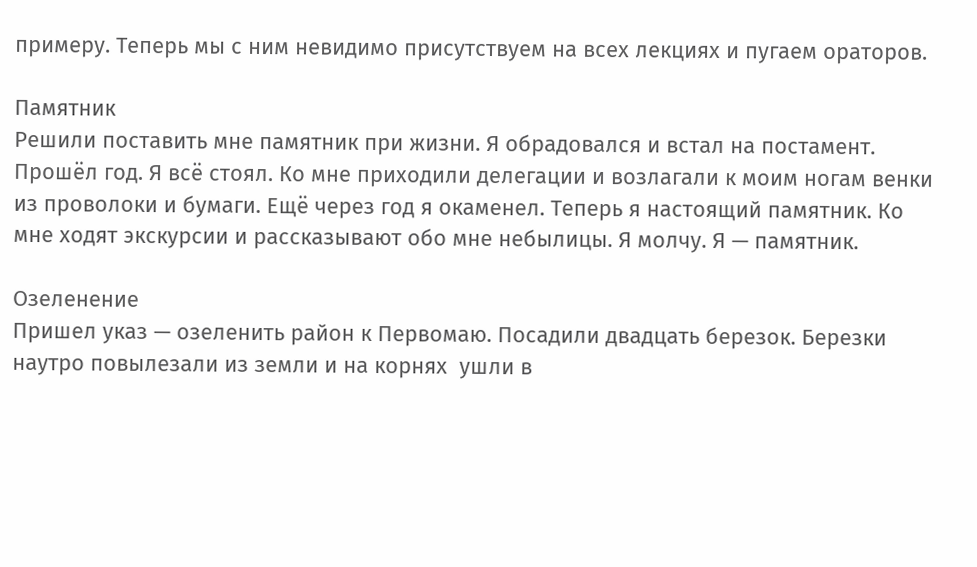примеру. Теперь мы с ним невидимо присутствуем на всех лекциях и пугаем ораторов.

Памятник
Решили поставить мне памятник при жизни. Я обрадовался и встал на постамент. Прошёл год. Я всё стоял. Ко мне приходили делегации и возлагали к моим ногам венки из проволоки и бумаги. Ещё через год я окаменел. Теперь я настоящий памятник. Ко мне ходят экскурсии и рассказывают обо мне небылицы. Я молчу. Я — памятник.

Озеленение
Пришел указ — озеленить район к Первомаю. Посадили двадцать березок. Березки наутро повылезали из земли и на корнях  ушли в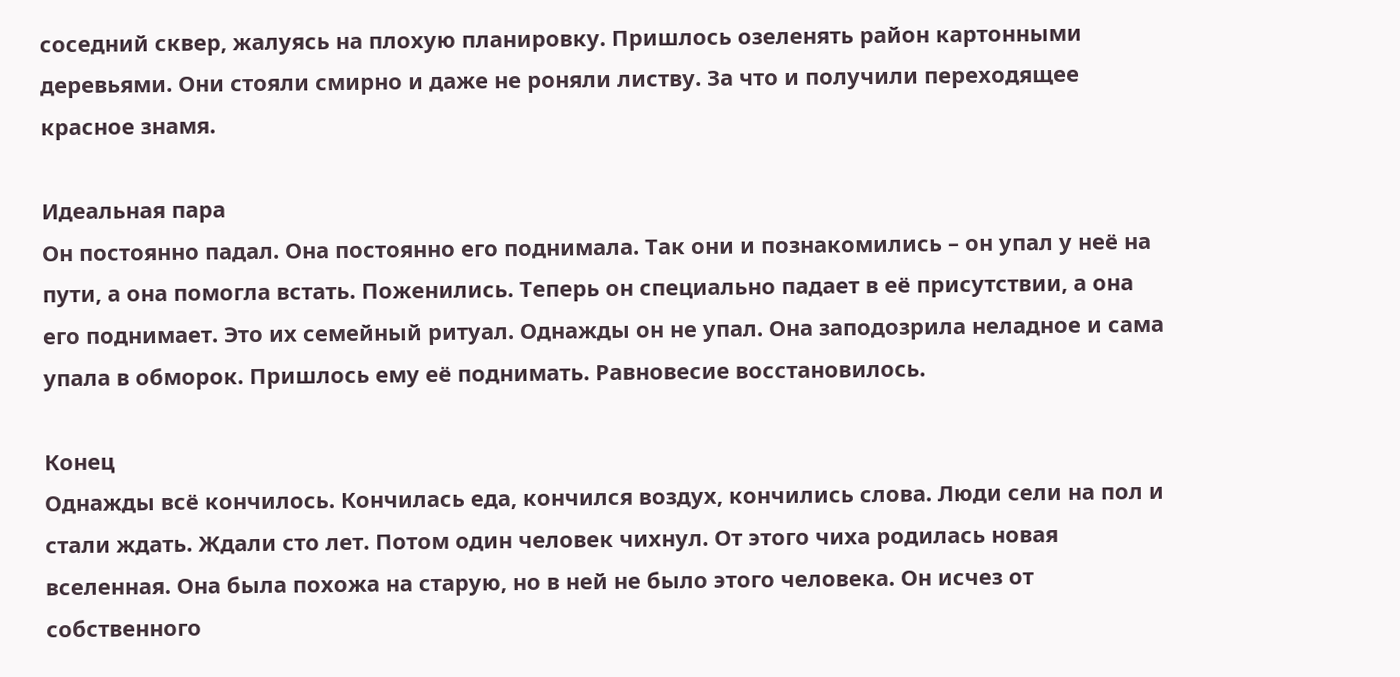соседний сквер, жалуясь на плохую планировку. Пришлось озеленять район картонными деревьями. Они стояли смирно и даже не роняли листву. За что и получили переходящее красное знамя.

Идеальная пара
Он постоянно падал. Она постоянно его поднимала. Так они и познакомились – он упал у неё на пути, а она помогла встать. Поженились. Теперь он специально падает в её присутствии, а она его поднимает. Это их семейный ритуал. Однажды он не упал. Она заподозрила неладное и сама упала в обморок. Пришлось ему её поднимать. Равновесие восстановилось.

Конец
Однажды всё кончилось. Кончилась еда, кончился воздух, кончились слова. Люди сели на пол и стали ждать. Ждали сто лет. Потом один человек чихнул. От этого чиха родилась новая вселенная. Она была похожа на старую, но в ней не было этого человека. Он исчез от собственного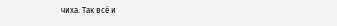чиха. Так всё и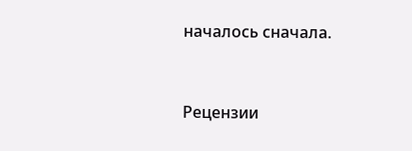началось сначала.


Рецензии